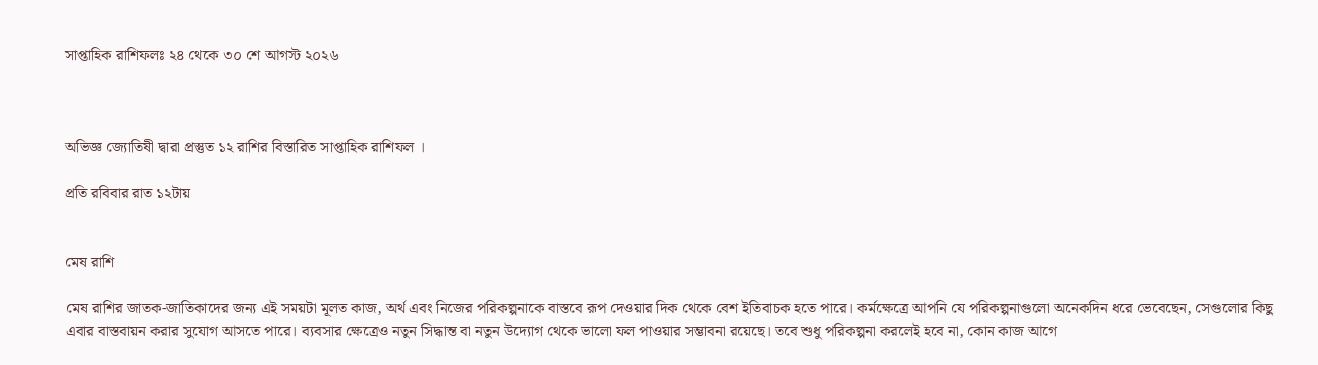সাপ্তাহিক রাশিফলঃ ২৪ থেকে ৩০ শে আগস্ট ২০২৬



অভিজ্ঞ জ্যোতিষী দ্বারা প্রস্তুত ১২ রাশির বিস্তারিত সাপ্তাহিক রাশিফল ।

প্রতি রবিবার রাত ১২টায়


মেষ রাশি

মেষ রাশির জাতক-জাতিকাদের জন্য এই সময়টা মূলত কাজ, অর্থ এবং নিজের পরিকল্পনাকে বাস্তবে রূপ দেওয়ার দিক থেকে বেশ ইতিবাচক হতে পারে। কর্মক্ষেত্রে আপনি যে পরিকল্পনাগুলো অনেকদিন ধরে ভেবেছেন, সেগুলোর কিছু এবার বাস্তবায়ন করার সুযোগ আসতে পারে। ব্যবসার ক্ষেত্রেও নতুন সিদ্ধান্ত বা নতুন উদ্যোগ থেকে ভালো ফল পাওয়ার সম্ভাবনা রয়েছে। তবে শুধু পরিকল্পনা করলেই হবে না, কোন কাজ আগে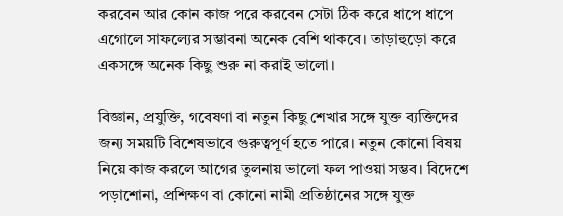করবেন আর কোন কাজ পরে করবেন সেটা ঠিক করে ধাপে ধাপে এগোলে সাফল্যের সম্ভাবনা অনেক বেশি থাকবে। তাড়াহুড়ো করে একসঙ্গে অনেক কিছু শুরু না করাই ভালো।

বিজ্ঞান, প্রযুক্তি, গবেষণা বা নতুন কিছু শেখার সঙ্গে যুক্ত ব্যক্তিদের জন্য সময়টি বিশেষভাবে গুরুত্বপূর্ণ হতে পারে। নতুন কোনো বিষয় নিয়ে কাজ করলে আগের তুলনায় ভালো ফল পাওয়া সম্ভব। বিদেশে পড়াশোনা, প্রশিক্ষণ বা কোনো নামী প্রতিষ্ঠানের সঙ্গে যুক্ত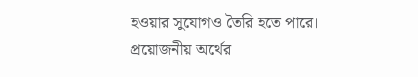হওয়ার সুযোগও তৈরি হতে পারে। প্রয়োজনীয় অর্থের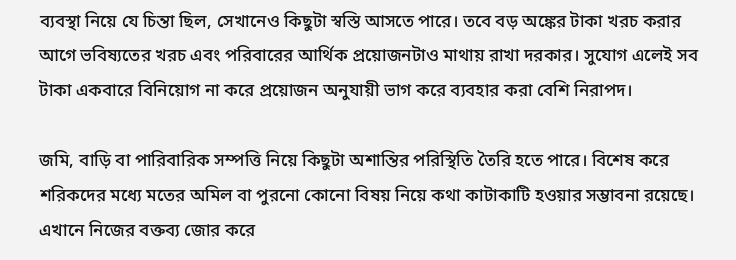ব্যবস্থা নিয়ে যে চিন্তা ছিল, সেখানেও কিছুটা স্বস্তি আসতে পারে। তবে বড় অঙ্কের টাকা খরচ করার আগে ভবিষ্যতের খরচ এবং পরিবারের আর্থিক প্রয়োজনটাও মাথায় রাখা দরকার। সুযোগ এলেই সব টাকা একবারে বিনিয়োগ না করে প্রয়োজন অনুযায়ী ভাগ করে ব্যবহার করা বেশি নিরাপদ।

জমি, বাড়ি বা পারিবারিক সম্পত্তি নিয়ে কিছুটা অশান্তির পরিস্থিতি তৈরি হতে পারে। বিশেষ করে শরিকদের মধ্যে মতের অমিল বা পুরনো কোনো বিষয় নিয়ে কথা কাটাকাটি হওয়ার সম্ভাবনা রয়েছে। এখানে নিজের বক্তব্য জোর করে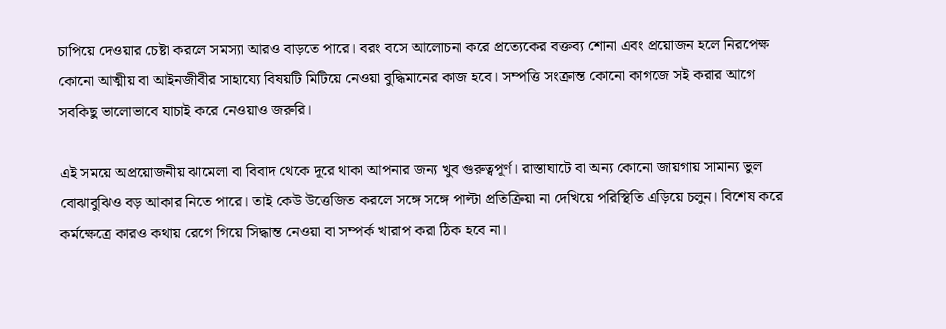চাপিয়ে দেওয়ার চেষ্টা করলে সমস্যা আরও বাড়তে পারে। বরং বসে আলোচনা করে প্রত্যেকের বক্তব্য শোনা এবং প্রয়োজন হলে নিরপেক্ষ কোনো আত্মীয় বা আইনজীবীর সাহায্যে বিষয়টি মিটিয়ে নেওয়া বুদ্ধিমানের কাজ হবে। সম্পত্তি সংক্রান্ত কোনো কাগজে সই করার আগে সবকিছু ভালোভাবে যাচাই করে নেওয়াও জরুরি।

এই সময়ে অপ্রয়োজনীয় ঝামেলা বা বিবাদ থেকে দূরে থাকা আপনার জন্য খুব গুরুত্বপূর্ণ। রাস্তাঘাটে বা অন্য কোনো জায়গায় সামান্য ভুল বোঝাবুঝিও বড় আকার নিতে পারে। তাই কেউ উত্তেজিত করলে সঙ্গে সঙ্গে পাল্টা প্রতিক্রিয়া না দেখিয়ে পরিস্থিতি এড়িয়ে চলুন। বিশেষ করে কর্মক্ষেত্রে কারও কথায় রেগে গিয়ে সিদ্ধান্ত নেওয়া বা সম্পর্ক খারাপ করা ঠিক হবে না।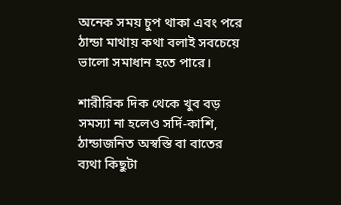অনেক সময় চুপ থাকা এবং পরে ঠান্ডা মাথায় কথা বলাই সবচেয়ে ভালো সমাধান হতে পারে।

শারীরিক দিক থেকে খুব বড় সমস্যা না হলেও সর্দি-কাশি, ঠান্ডাজনিত অস্বস্তি বা বাতের ব্যথা কিছুটা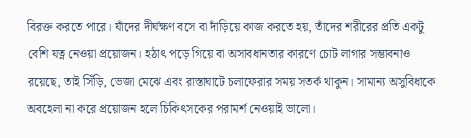বিরক্ত করতে পারে। যাঁদের দীর্ঘক্ষণ বসে বা দাঁড়িয়ে কাজ করতে হয়, তাঁদের শরীরের প্রতি একটু বেশি যত্ন নেওয়া প্রয়োজন। হঠাৎ পড়ে গিয়ে বা অসাবধানতার কারণে চোট লাগার সম্ভাবনাও রয়েছে, তাই সিঁড়ি, ভেজা মেঝে এবং রাস্তাঘাটে চলাফেরার সময় সতর্ক থাকুন। সামান্য অসুবিধাকে অবহেলা না করে প্রয়োজন হলে চিকিৎসকের পরামর্শ নেওয়াই ভালো।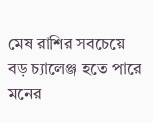মেষ রাশির সবচেয়ে বড় চ্যালেঞ্জ হতে পারে মনের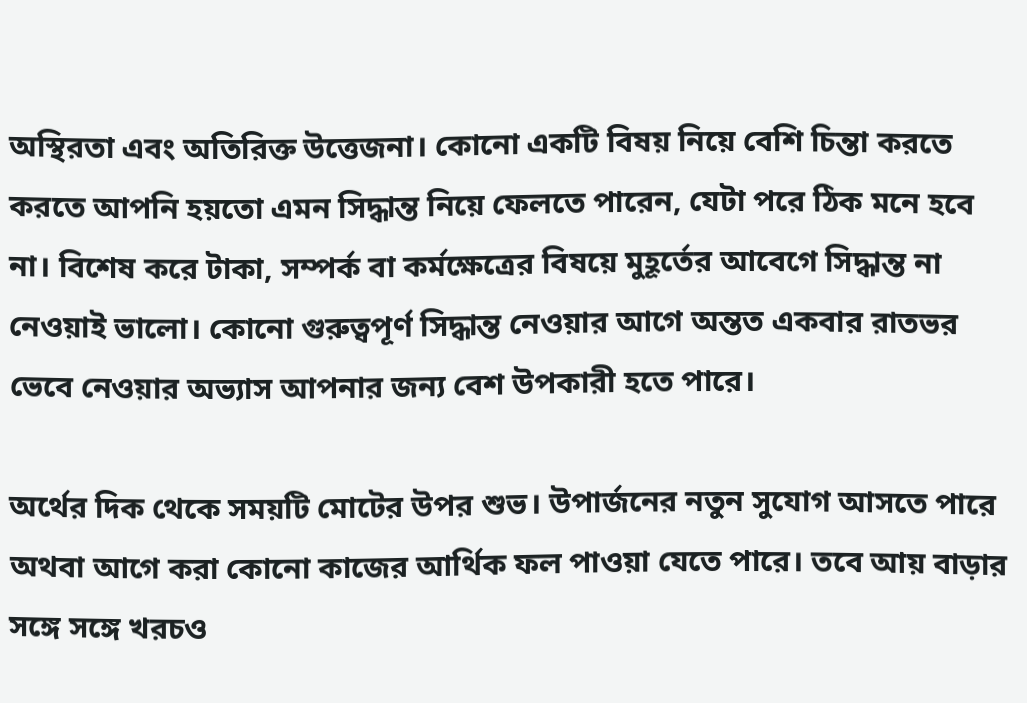অস্থিরতা এবং অতিরিক্ত উত্তেজনা। কোনো একটি বিষয় নিয়ে বেশি চিন্তা করতে করতে আপনি হয়তো এমন সিদ্ধান্ত নিয়ে ফেলতে পারেন, যেটা পরে ঠিক মনে হবে না। বিশেষ করে টাকা, সম্পর্ক বা কর্মক্ষেত্রের বিষয়ে মুহূর্তের আবেগে সিদ্ধান্ত না নেওয়াই ভালো। কোনো গুরুত্বপূর্ণ সিদ্ধান্ত নেওয়ার আগে অন্তত একবার রাতভর ভেবে নেওয়ার অভ্যাস আপনার জন্য বেশ উপকারী হতে পারে।

অর্থের দিক থেকে সময়টি মোটের উপর শুভ। উপার্জনের নতুন সুযোগ আসতে পারে অথবা আগে করা কোনো কাজের আর্থিক ফল পাওয়া যেতে পারে। তবে আয় বাড়ার সঙ্গে সঙ্গে খরচও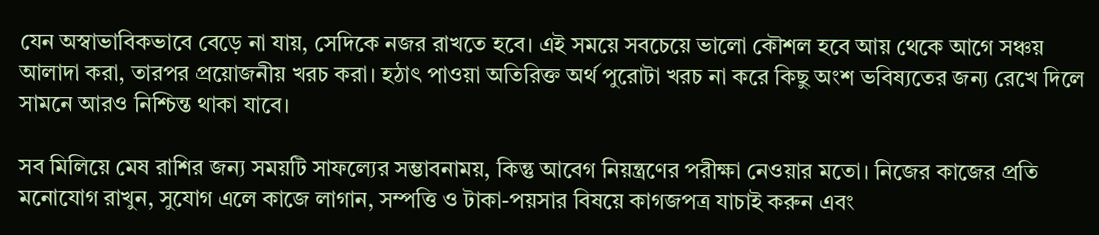যেন অস্বাভাবিকভাবে বেড়ে না যায়, সেদিকে নজর রাখতে হবে। এই সময়ে সবচেয়ে ভালো কৌশল হবে আয় থেকে আগে সঞ্চয় আলাদা করা, তারপর প্রয়োজনীয় খরচ করা। হঠাৎ পাওয়া অতিরিক্ত অর্থ পুরোটা খরচ না করে কিছু অংশ ভবিষ্যতের জন্য রেখে দিলে সামনে আরও নিশ্চিন্ত থাকা যাবে।

সব মিলিয়ে মেষ রাশির জন্য সময়টি সাফল্যের সম্ভাবনাময়, কিন্তু আবেগ নিয়ন্ত্রণের পরীক্ষা নেওয়ার মতো। নিজের কাজের প্রতি মনোযোগ রাখুন, সুযোগ এলে কাজে লাগান, সম্পত্তি ও টাকা-পয়সার বিষয়ে কাগজপত্র যাচাই করুন এবং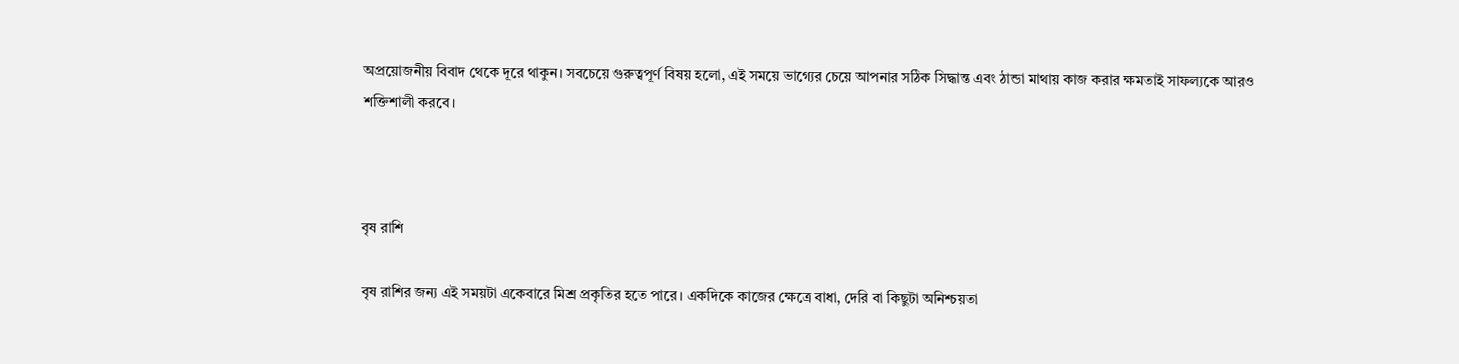অপ্রয়োজনীয় বিবাদ থেকে দূরে থাকুন। সবচেয়ে গুরুত্বপূর্ণ বিষয় হলো, এই সময়ে ভাগ্যের চেয়ে আপনার সঠিক সিদ্ধান্ত এবং ঠান্ডা মাথায় কাজ করার ক্ষমতাই সাফল্যকে আরও শক্তিশালী করবে।



বৃষ রাশি

বৃষ রাশির জন্য এই সময়টা একেবারে মিশ্র প্রকৃতির হতে পারে। একদিকে কাজের ক্ষেত্রে বাধা, দেরি বা কিছুটা অনিশ্চয়তা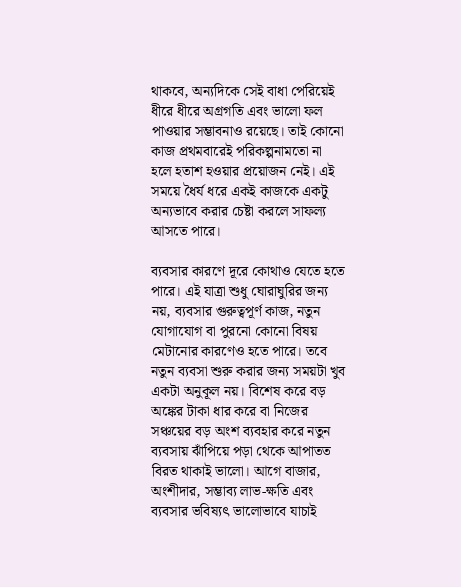থাকবে, অন্যদিকে সেই বাধা পেরিয়েই ধীরে ধীরে অগ্রগতি এবং ভালো ফল পাওয়ার সম্ভাবনাও রয়েছে। তাই কোনো কাজ প্রথমবারেই পরিকল্পনামতো না হলে হতাশ হওয়ার প্রয়োজন নেই। এই সময়ে ধৈর্য ধরে একই কাজকে একটু অন্যভাবে করার চেষ্টা করলে সাফল্য আসতে পারে।

ব্যবসার কারণে দূরে কোথাও যেতে হতে পারে। এই যাত্রা শুধু ঘোরাঘুরির জন্য নয়, ব্যবসার গুরুত্বপূর্ণ কাজ, নতুন যোগাযোগ বা পুরনো কোনো বিষয় মেটানোর কারণেও হতে পারে। তবে নতুন ব্যবসা শুরু করার জন্য সময়টা খুব একটা অনুকূল নয়। বিশেষ করে বড় অঙ্কের টাকা ধার করে বা নিজের সঞ্চয়ের বড় অংশ ব্যবহার করে নতুন ব্যবসায় ঝাঁপিয়ে পড়া থেকে আপাতত বিরত থাকাই ভালো। আগে বাজার, অংশীদার, সম্ভাব্য লাভ-ক্ষতি এবং ব্যবসার ভবিষ্যৎ ভালোভাবে যাচাই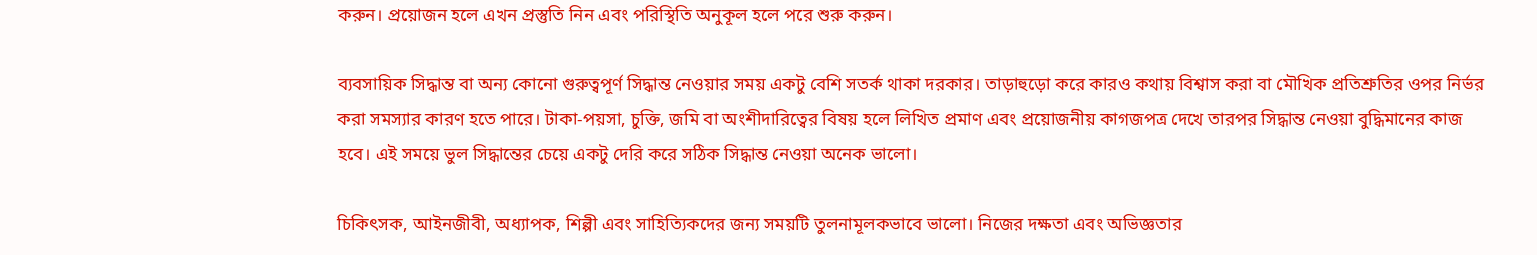করুন। প্রয়োজন হলে এখন প্রস্তুতি নিন এবং পরিস্থিতি অনুকূল হলে পরে শুরু করুন।

ব্যবসায়িক সিদ্ধান্ত বা অন্য কোনো গুরুত্বপূর্ণ সিদ্ধান্ত নেওয়ার সময় একটু বেশি সতর্ক থাকা দরকার। তাড়াহুড়ো করে কারও কথায় বিশ্বাস করা বা মৌখিক প্রতিশ্রুতির ওপর নির্ভর করা সমস্যার কারণ হতে পারে। টাকা-পয়সা, চুক্তি, জমি বা অংশীদারিত্বের বিষয় হলে লিখিত প্রমাণ এবং প্রয়োজনীয় কাগজপত্র দেখে তারপর সিদ্ধান্ত নেওয়া বুদ্ধিমানের কাজ হবে। এই সময়ে ভুল সিদ্ধান্তের চেয়ে একটু দেরি করে সঠিক সিদ্ধান্ত নেওয়া অনেক ভালো।

চিকিৎসক, আইনজীবী, অধ্যাপক, শিল্পী এবং সাহিত্যিকদের জন্য সময়টি তুলনামূলকভাবে ভালো। নিজের দক্ষতা এবং অভিজ্ঞতার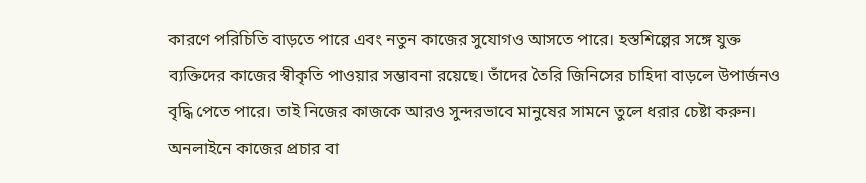কারণে পরিচিতি বাড়তে পারে এবং নতুন কাজের সুযোগও আসতে পারে। হস্তশিল্পের সঙ্গে যুক্ত ব্যক্তিদের কাজের স্বীকৃতি পাওয়ার সম্ভাবনা রয়েছে। তাঁদের তৈরি জিনিসের চাহিদা বাড়লে উপার্জনও বৃদ্ধি পেতে পারে। তাই নিজের কাজকে আরও সুন্দরভাবে মানুষের সামনে তুলে ধরার চেষ্টা করুন। অনলাইনে কাজের প্রচার বা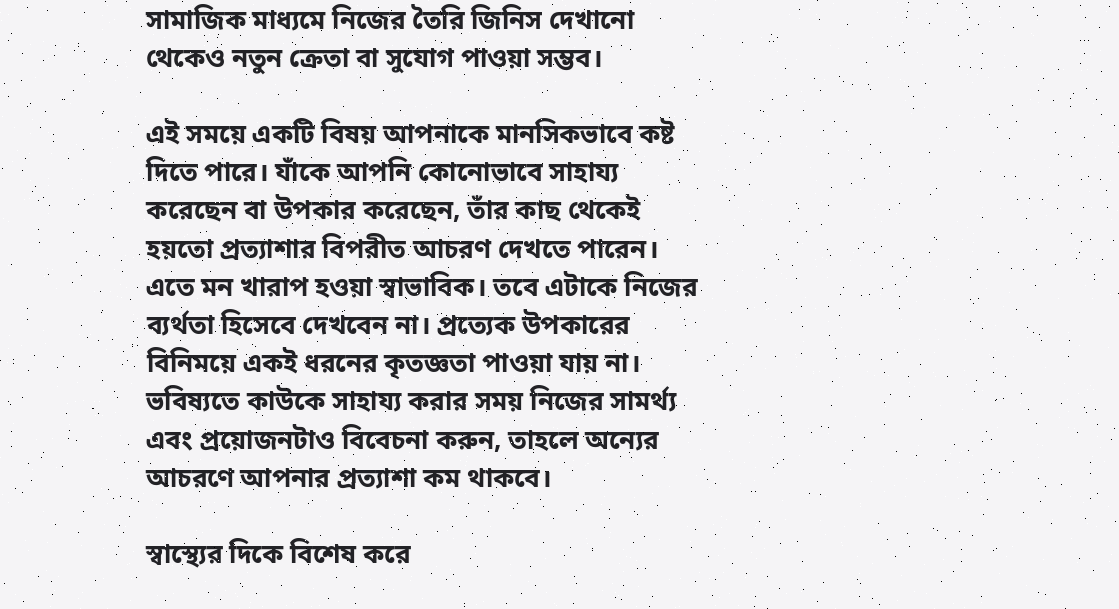সামাজিক মাধ্যমে নিজের তৈরি জিনিস দেখানো থেকেও নতুন ক্রেতা বা সুযোগ পাওয়া সম্ভব।

এই সময়ে একটি বিষয় আপনাকে মানসিকভাবে কষ্ট দিতে পারে। যাঁকে আপনি কোনোভাবে সাহায্য করেছেন বা উপকার করেছেন, তাঁর কাছ থেকেই হয়তো প্রত্যাশার বিপরীত আচরণ দেখতে পারেন। এতে মন খারাপ হওয়া স্বাভাবিক। তবে এটাকে নিজের ব্যর্থতা হিসেবে দেখবেন না। প্রত্যেক উপকারের বিনিময়ে একই ধরনের কৃতজ্ঞতা পাওয়া যায় না। ভবিষ্যতে কাউকে সাহায্য করার সময় নিজের সামর্থ্য এবং প্রয়োজনটাও বিবেচনা করুন, তাহলে অন্যের আচরণে আপনার প্রত্যাশা কম থাকবে।

স্বাস্থ্যের দিকে বিশেষ করে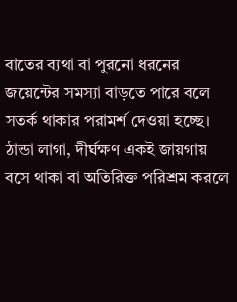বাতের ব্যথা বা পুরনো ধরনের জয়েন্টের সমস্যা বাড়তে পারে বলে সতর্ক থাকার পরামর্শ দেওয়া হচ্ছে। ঠান্ডা লাগা, দীর্ঘক্ষণ একই জায়গায় বসে থাকা বা অতিরিক্ত পরিশ্রম করলে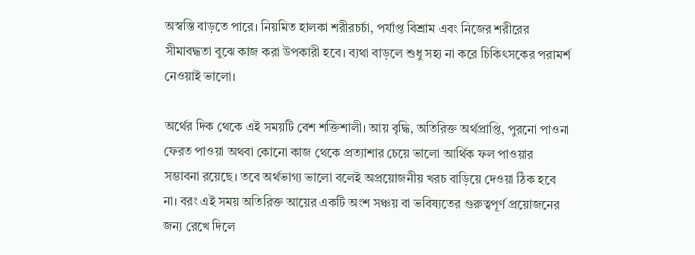অস্বস্তি বাড়তে পারে। নিয়মিত হালকা শরীরচর্চা, পর্যাপ্ত বিশ্রাম এবং নিজের শরীরের সীমাবদ্ধতা বুঝে কাজ করা উপকারী হবে। ব্যথা বাড়লে শুধু সহ্য না করে চিকিৎসকের পরামর্শ নেওয়াই ভালো।

অর্থের দিক থেকে এই সময়টি বেশ শক্তিশালী। আয় বৃদ্ধি, অতিরিক্ত অর্থপ্রাপ্তি, পুরনো পাওনা ফেরত পাওয়া অথবা কোনো কাজ থেকে প্রত্যাশার চেয়ে ভালো আর্থিক ফল পাওয়ার সম্ভাবনা রয়েছে। তবে অর্থভাগ্য ভালো বলেই অপ্রয়োজনীয় খরচ বাড়িয়ে দেওয়া ঠিক হবে না। বরং এই সময় অতিরিক্ত আয়ের একটি অংশ সঞ্চয় বা ভবিষ্যতের গুরুত্বপূর্ণ প্রয়োজনের জন্য রেখে দিলে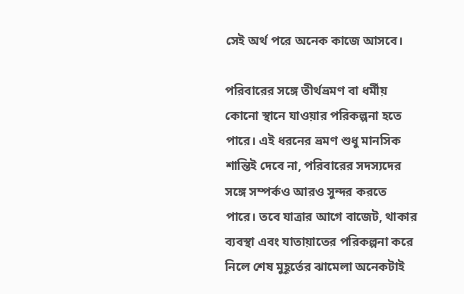সেই অর্থ পরে অনেক কাজে আসবে।

পরিবারের সঙ্গে তীর্থভ্রমণ বা ধর্মীয় কোনো স্থানে যাওয়ার পরিকল্পনা হতে পারে। এই ধরনের ভ্রমণ শুধু মানসিক শান্তিই দেবে না, পরিবারের সদস্যদের সঙ্গে সম্পর্কও আরও সুন্দর করতে পারে। তবে যাত্রার আগে বাজেট, থাকার ব্যবস্থা এবং যাতায়াতের পরিকল্পনা করে নিলে শেষ মুহূর্তের ঝামেলা অনেকটাই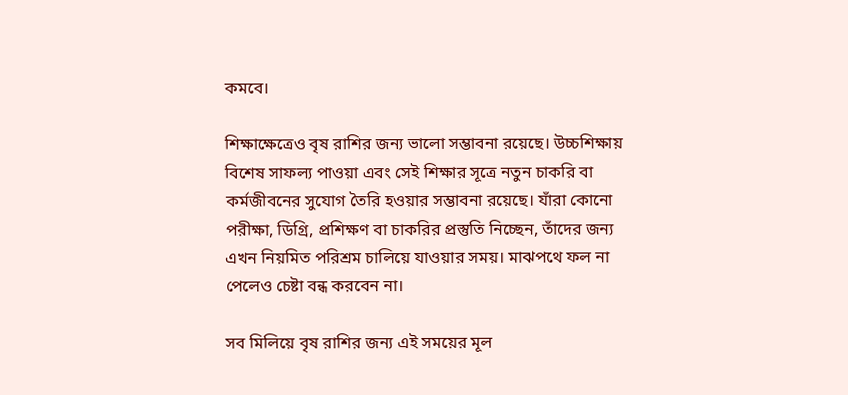কমবে।

শিক্ষাক্ষেত্রেও বৃষ রাশির জন্য ভালো সম্ভাবনা রয়েছে। উচ্চশিক্ষায় বিশেষ সাফল্য পাওয়া এবং সেই শিক্ষার সূত্রে নতুন চাকরি বা কর্মজীবনের সুযোগ তৈরি হওয়ার সম্ভাবনা রয়েছে। যাঁরা কোনো পরীক্ষা, ডিগ্রি, প্রশিক্ষণ বা চাকরির প্রস্তুতি নিচ্ছেন, তাঁদের জন্য এখন নিয়মিত পরিশ্রম চালিয়ে যাওয়ার সময়। মাঝপথে ফল না পেলেও চেষ্টা বন্ধ করবেন না।

সব মিলিয়ে বৃষ রাশির জন্য এই সময়ের মূল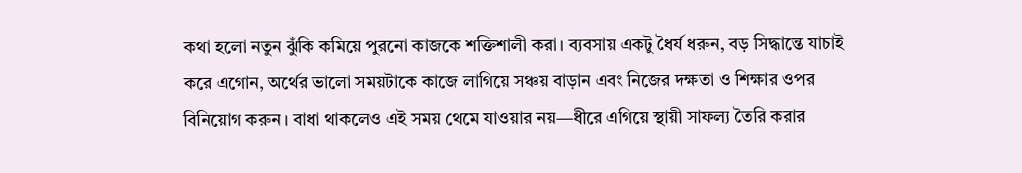কথা হলো নতুন ঝুঁকি কমিয়ে পুরনো কাজকে শক্তিশালী করা। ব্যবসায় একটু ধৈর্য ধরুন, বড় সিদ্ধান্তে যাচাই করে এগোন, অর্থের ভালো সময়টাকে কাজে লাগিয়ে সঞ্চয় বাড়ান এবং নিজের দক্ষতা ও শিক্ষার ওপর বিনিয়োগ করুন। বাধা থাকলেও এই সময় থেমে যাওয়ার নয়—ধীরে এগিয়ে স্থায়ী সাফল্য তৈরি করার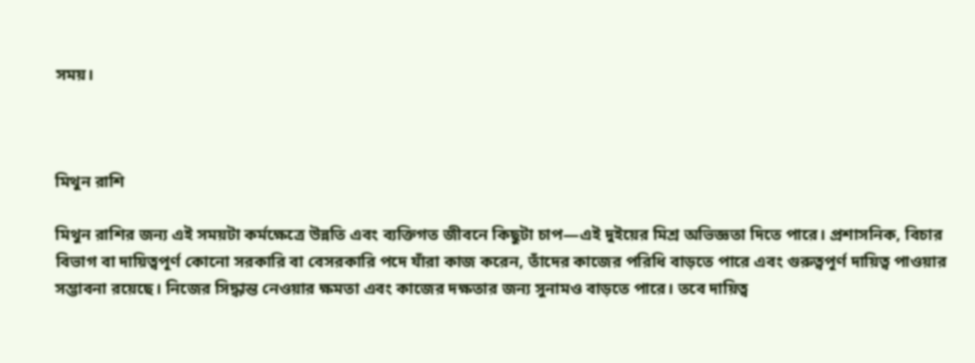সময়।



মিথুন রাশি

মিথুন রাশির জন্য এই সময়টা কর্মক্ষেত্রে উন্নতি এবং ব্যক্তিগত জীবনে কিছুটা চাপ—এই দুইয়ের মিশ্র অভিজ্ঞতা দিতে পারে। প্রশাসনিক, বিচার বিভাগ বা দায়িত্বপূর্ণ কোনো সরকারি বা বেসরকারি পদে যাঁরা কাজ করেন, তাঁদের কাজের পরিধি বাড়তে পারে এবং গুরুত্বপূর্ণ দায়িত্ব পাওয়ার সম্ভাবনা রয়েছে। নিজের সিদ্ধান্ত নেওয়ার ক্ষমতা এবং কাজের দক্ষতার জন্য সুনামও বাড়তে পারে। তবে দায়িত্ব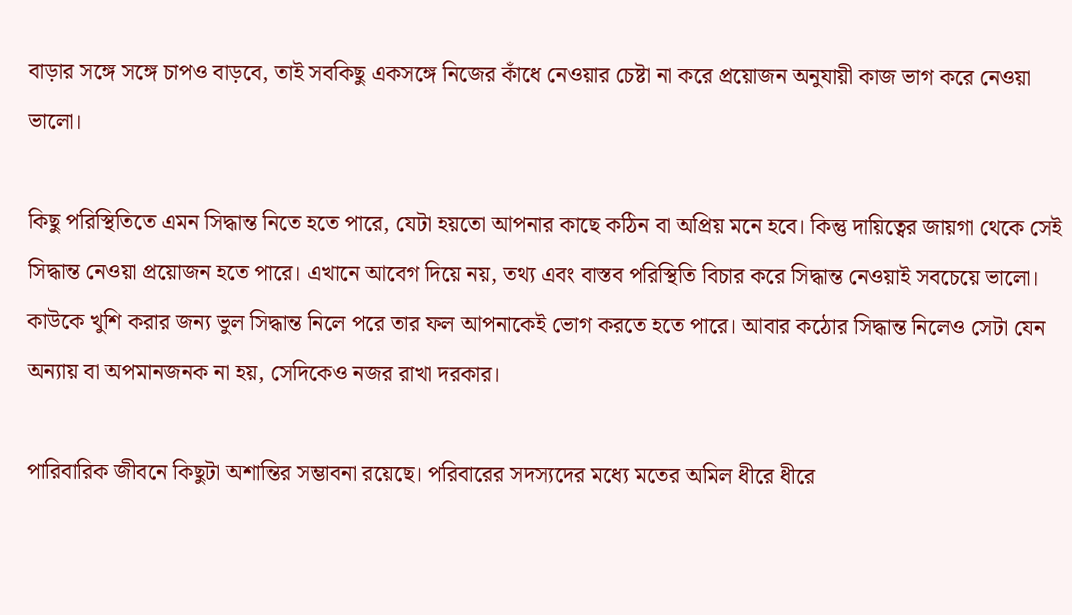বাড়ার সঙ্গে সঙ্গে চাপও বাড়বে, তাই সবকিছু একসঙ্গে নিজের কাঁধে নেওয়ার চেষ্টা না করে প্রয়োজন অনুযায়ী কাজ ভাগ করে নেওয়া ভালো।

কিছু পরিস্থিতিতে এমন সিদ্ধান্ত নিতে হতে পারে, যেটা হয়তো আপনার কাছে কঠিন বা অপ্রিয় মনে হবে। কিন্তু দায়িত্বের জায়গা থেকে সেই সিদ্ধান্ত নেওয়া প্রয়োজন হতে পারে। এখানে আবেগ দিয়ে নয়, তথ্য এবং বাস্তব পরিস্থিতি বিচার করে সিদ্ধান্ত নেওয়াই সবচেয়ে ভালো। কাউকে খুশি করার জন্য ভুল সিদ্ধান্ত নিলে পরে তার ফল আপনাকেই ভোগ করতে হতে পারে। আবার কঠোর সিদ্ধান্ত নিলেও সেটা যেন অন্যায় বা অপমানজনক না হয়, সেদিকেও নজর রাখা দরকার।

পারিবারিক জীবনে কিছুটা অশান্তির সম্ভাবনা রয়েছে। পরিবারের সদস্যদের মধ্যে মতের অমিল ধীরে ধীরে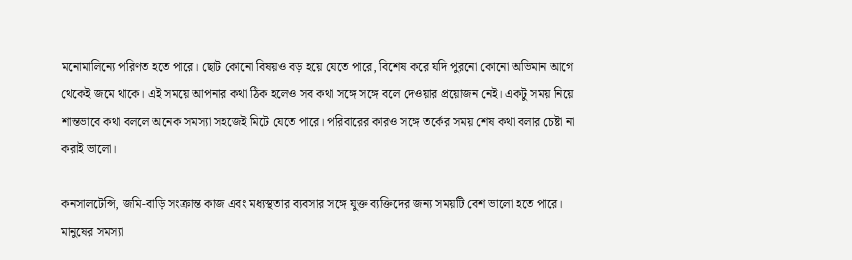মনোমালিন্যে পরিণত হতে পারে। ছোট কোনো বিষয়ও বড় হয়ে যেতে পারে, বিশেষ করে যদি পুরনো কোনো অভিমান আগে থেকেই জমে থাকে। এই সময়ে আপনার কথা ঠিক হলেও সব কথা সঙ্গে সঙ্গে বলে দেওয়ার প্রয়োজন নেই। একটু সময় নিয়ে শান্তভাবে কথা বললে অনেক সমস্যা সহজেই মিটে যেতে পারে। পরিবারের কারও সঙ্গে তর্কের সময় শেষ কথা বলার চেষ্টা না করাই ভালো।

কনসালটেন্সি, জমি-বাড়ি সংক্রান্ত কাজ এবং মধ্যস্থতার ব্যবসার সঙ্গে যুক্ত ব্যক্তিদের জন্য সময়টি বেশ ভালো হতে পারে। মানুষের সমস্যা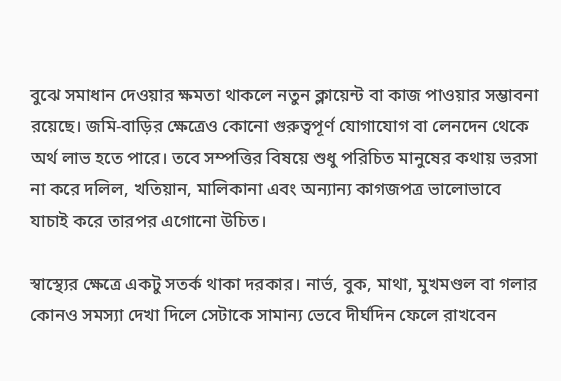বুঝে সমাধান দেওয়ার ক্ষমতা থাকলে নতুন ক্লায়েন্ট বা কাজ পাওয়ার সম্ভাবনা রয়েছে। জমি-বাড়ির ক্ষেত্রেও কোনো গুরুত্বপূর্ণ যোগাযোগ বা লেনদেন থেকে অর্থ লাভ হতে পারে। তবে সম্পত্তির বিষয়ে শুধু পরিচিত মানুষের কথায় ভরসা না করে দলিল, খতিয়ান, মালিকানা এবং অন্যান্য কাগজপত্র ভালোভাবে যাচাই করে তারপর এগোনো উচিত।

স্বাস্থ্যের ক্ষেত্রে একটু সতর্ক থাকা দরকার। নার্ভ, বুক, মাথা, মুখমণ্ডল বা গলার কোনও সমস্যা দেখা দিলে সেটাকে সামান্য ভেবে দীর্ঘদিন ফেলে রাখবেন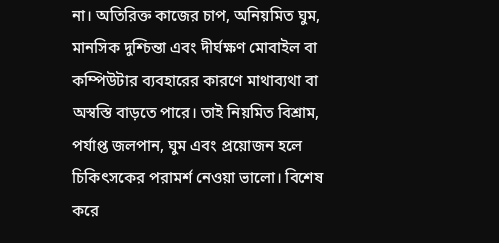না। অতিরিক্ত কাজের চাপ, অনিয়মিত ঘুম, মানসিক দুশ্চিন্তা এবং দীর্ঘক্ষণ মোবাইল বা কম্পিউটার ব্যবহারের কারণে মাথাব্যথা বা অস্বস্তি বাড়তে পারে। তাই নিয়মিত বিশ্রাম, পর্যাপ্ত জলপান, ঘুম এবং প্রয়োজন হলে চিকিৎসকের পরামর্শ নেওয়া ভালো। বিশেষ করে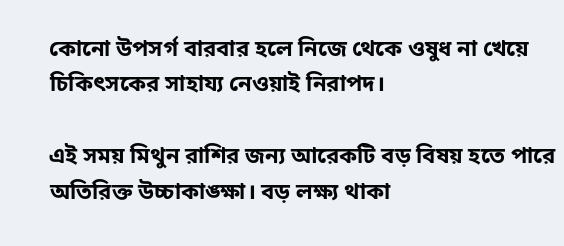কোনো উপসর্গ বারবার হলে নিজে থেকে ওষুধ না খেয়ে চিকিৎসকের সাহায্য নেওয়াই নিরাপদ।

এই সময় মিথুন রাশির জন্য আরেকটি বড় বিষয় হতে পারে অতিরিক্ত উচ্চাকাঙ্ক্ষা। বড় লক্ষ্য থাকা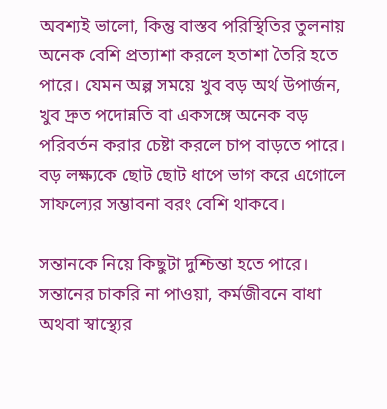অবশ্যই ভালো, কিন্তু বাস্তব পরিস্থিতির তুলনায় অনেক বেশি প্রত্যাশা করলে হতাশা তৈরি হতে পারে। যেমন অল্প সময়ে খুব বড় অর্থ উপার্জন, খুব দ্রুত পদোন্নতি বা একসঙ্গে অনেক বড় পরিবর্তন করার চেষ্টা করলে চাপ বাড়তে পারে। বড় লক্ষ্যকে ছোট ছোট ধাপে ভাগ করে এগোলে সাফল্যের সম্ভাবনা বরং বেশি থাকবে।

সন্তানকে নিয়ে কিছুটা দুশ্চিন্তা হতে পারে। সন্তানের চাকরি না পাওয়া, কর্মজীবনে বাধা অথবা স্বাস্থ্যের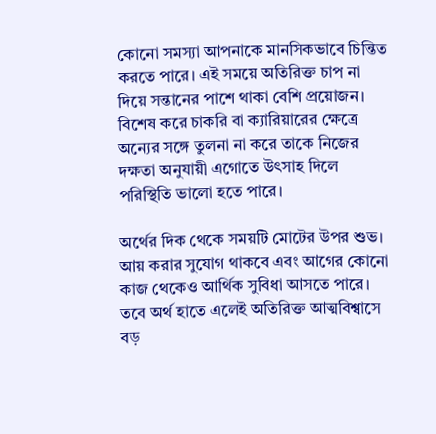কোনো সমস্যা আপনাকে মানসিকভাবে চিন্তিত করতে পারে। এই সময়ে অতিরিক্ত চাপ না দিয়ে সন্তানের পাশে থাকা বেশি প্রয়োজন। বিশেষ করে চাকরি বা ক্যারিয়ারের ক্ষেত্রে অন্যের সঙ্গে তুলনা না করে তাকে নিজের দক্ষতা অনুযায়ী এগোতে উৎসাহ দিলে পরিস্থিতি ভালো হতে পারে।

অর্থের দিক থেকে সময়টি মোটের উপর শুভ। আয় করার সুযোগ থাকবে এবং আগের কোনো কাজ থেকেও আর্থিক সুবিধা আসতে পারে। তবে অর্থ হাতে এলেই অতিরিক্ত আত্মবিশ্বাসে বড়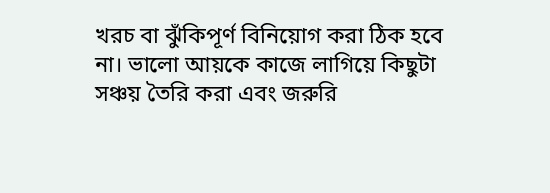খরচ বা ঝুঁকিপূর্ণ বিনিয়োগ করা ঠিক হবে না। ভালো আয়কে কাজে লাগিয়ে কিছুটা সঞ্চয় তৈরি করা এবং জরুরি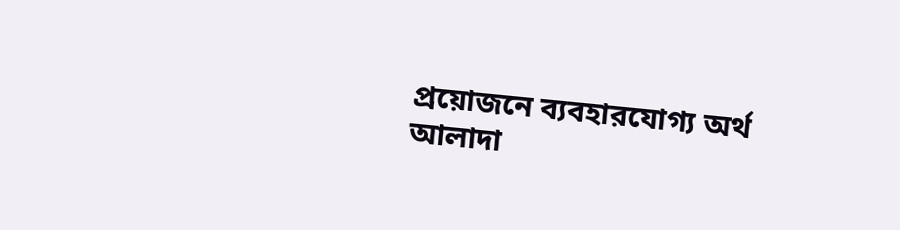প্রয়োজনে ব্যবহারযোগ্য অর্থ আলাদা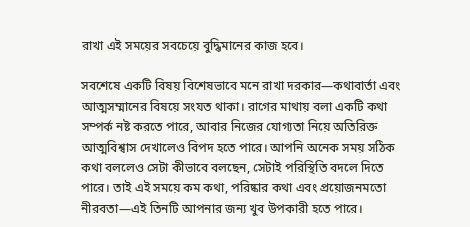রাখা এই সময়ের সবচেয়ে বুদ্ধিমানের কাজ হবে।

সবশেষে একটি বিষয় বিশেষভাবে মনে রাখা দরকার—কথাবার্তা এবং আত্মসম্মানের বিষয়ে সংযত থাকা। রাগের মাথায় বলা একটি কথা সম্পর্ক নষ্ট করতে পারে, আবার নিজের যোগ্যতা নিয়ে অতিরিক্ত আত্মবিশ্বাস দেখালেও বিপদ হতে পারে। আপনি অনেক সময় সঠিক কথা বললেও সেটা কীভাবে বলছেন, সেটাই পরিস্থিতি বদলে দিতে পারে। তাই এই সময়ে কম কথা, পরিষ্কার কথা এবং প্রয়োজনমতো নীরবতা—এই তিনটি আপনার জন্য খুব উপকারী হতে পারে।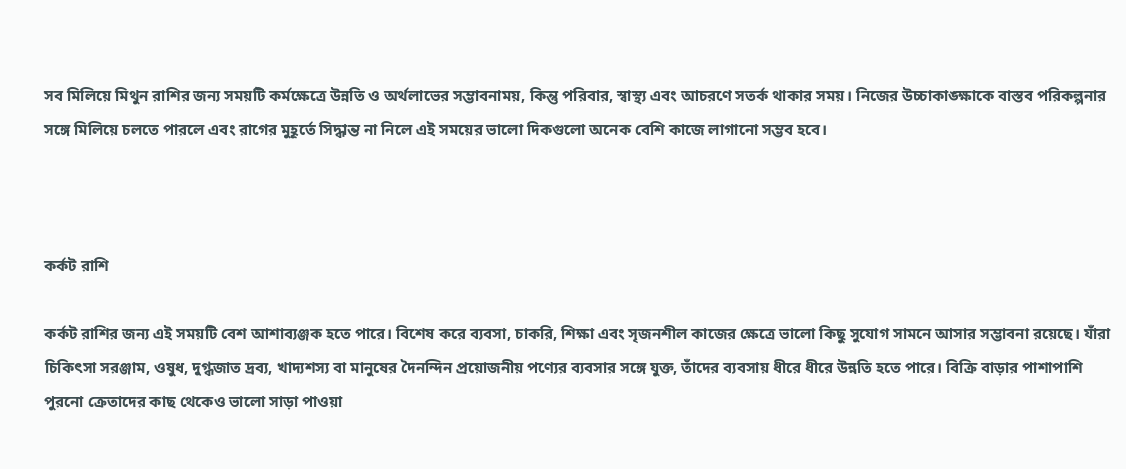সব মিলিয়ে মিথুন রাশির জন্য সময়টি কর্মক্ষেত্রে উন্নতি ও অর্থলাভের সম্ভাবনাময়, কিন্তু পরিবার, স্বাস্থ্য এবং আচরণে সতর্ক থাকার সময়। নিজের উচ্চাকাঙ্ক্ষাকে বাস্তব পরিকল্পনার সঙ্গে মিলিয়ে চলতে পারলে এবং রাগের মুহূর্তে সিদ্ধান্ত না নিলে এই সময়ের ভালো দিকগুলো অনেক বেশি কাজে লাগানো সম্ভব হবে।



কর্কট রাশি

কর্কট রাশির জন্য এই সময়টি বেশ আশাব্যঞ্জক হতে পারে। বিশেষ করে ব্যবসা, চাকরি, শিক্ষা এবং সৃজনশীল কাজের ক্ষেত্রে ভালো কিছু সুযোগ সামনে আসার সম্ভাবনা রয়েছে। যাঁরা চিকিৎসা সরঞ্জাম, ওষুধ, দুগ্ধজাত দ্রব্য, খাদ্যশস্য বা মানুষের দৈনন্দিন প্রয়োজনীয় পণ্যের ব্যবসার সঙ্গে যুক্ত, তাঁদের ব্যবসায় ধীরে ধীরে উন্নতি হতে পারে। বিক্রি বাড়ার পাশাপাশি পুরনো ক্রেতাদের কাছ থেকেও ভালো সাড়া পাওয়া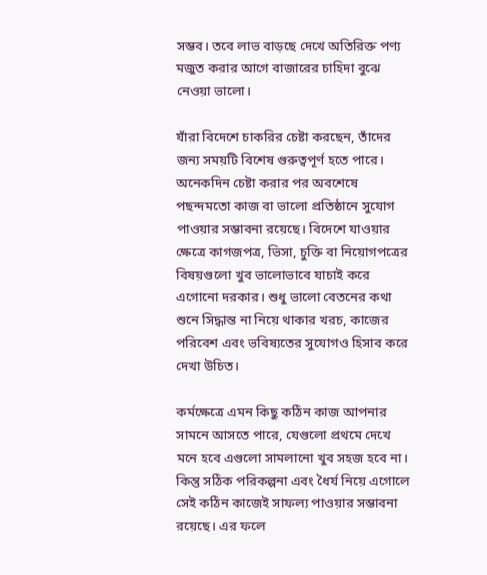সম্ভব। তবে লাভ বাড়ছে দেখে অতিরিক্ত পণ্য মজুত করার আগে বাজারের চাহিদা বুঝে নেওয়া ভালো।

যাঁরা বিদেশে চাকরির চেষ্টা করছেন, তাঁদের জন্য সময়টি বিশেষ গুরুত্বপূর্ণ হতে পারে। অনেকদিন চেষ্টা করার পর অবশেষে পছন্দমতো কাজ বা ভালো প্রতিষ্ঠানে সুযোগ পাওয়ার সম্ভাবনা রয়েছে। বিদেশে যাওয়ার ক্ষেত্রে কাগজপত্র, ভিসা, চুক্তি বা নিয়োগপত্রের বিষয়গুলো খুব ভালোভাবে যাচাই করে এগোনো দরকার। শুধু ভালো বেতনের কথা শুনে সিদ্ধান্ত না নিয়ে থাকার খরচ, কাজের পরিবেশ এবং ভবিষ্যতের সুযোগও হিসাব করে দেখা উচিত।

কর্মক্ষেত্রে এমন কিছু কঠিন কাজ আপনার সামনে আসতে পারে, যেগুলো প্রথমে দেখে মনে হবে এগুলো সামলানো খুব সহজ হবে না। কিন্তু সঠিক পরিকল্পনা এবং ধৈর্য নিয়ে এগোলে সেই কঠিন কাজেই সাফল্য পাওয়ার সম্ভাবনা রয়েছে। এর ফলে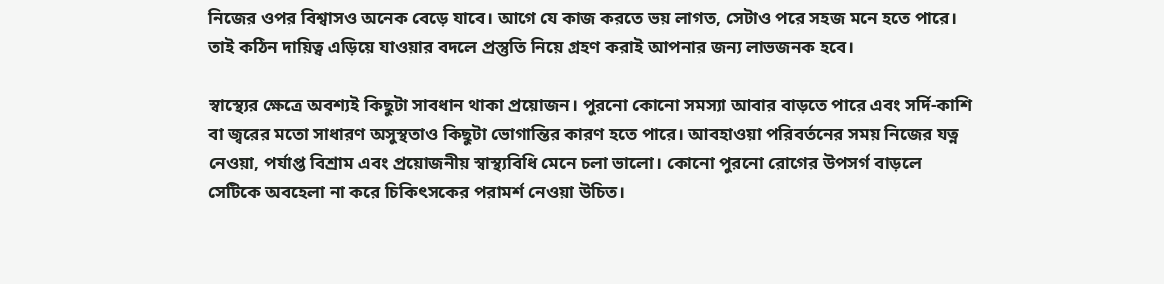নিজের ওপর বিশ্বাসও অনেক বেড়ে যাবে। আগে যে কাজ করতে ভয় লাগত, সেটাও পরে সহজ মনে হতে পারে। তাই কঠিন দায়িত্ব এড়িয়ে যাওয়ার বদলে প্রস্তুতি নিয়ে গ্রহণ করাই আপনার জন্য লাভজনক হবে।

স্বাস্থ্যের ক্ষেত্রে অবশ্যই কিছুটা সাবধান থাকা প্রয়োজন। পুরনো কোনো সমস্যা আবার বাড়তে পারে এবং সর্দি-কাশি বা জ্বরের মতো সাধারণ অসুস্থতাও কিছুটা ভোগান্তির কারণ হতে পারে। আবহাওয়া পরিবর্তনের সময় নিজের যত্ন নেওয়া, পর্যাপ্ত বিশ্রাম এবং প্রয়োজনীয় স্বাস্থ্যবিধি মেনে চলা ভালো। কোনো পুরনো রোগের উপসর্গ বাড়লে সেটিকে অবহেলা না করে চিকিৎসকের পরামর্শ নেওয়া উচিত।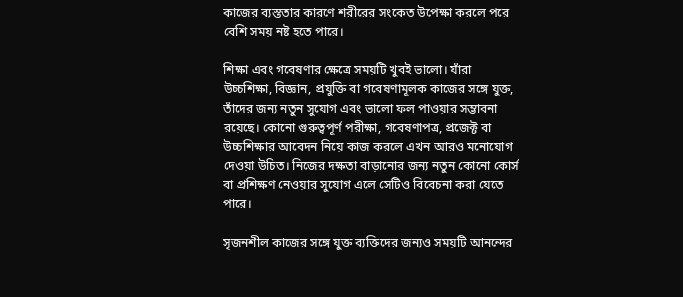কাজের ব্যস্ততার কারণে শরীরের সংকেত উপেক্ষা করলে পরে বেশি সময় নষ্ট হতে পারে।

শিক্ষা এবং গবেষণার ক্ষেত্রে সময়টি খুবই ভালো। যাঁরা উচ্চশিক্ষা, বিজ্ঞান, প্রযুক্তি বা গবেষণামূলক কাজের সঙ্গে যুক্ত, তাঁদের জন্য নতুন সুযোগ এবং ভালো ফল পাওয়ার সম্ভাবনা রয়েছে। কোনো গুরুত্বপূর্ণ পরীক্ষা, গবেষণাপত্র, প্রজেক্ট বা উচ্চশিক্ষার আবেদন নিয়ে কাজ করলে এখন আরও মনোযোগ দেওয়া উচিত। নিজের দক্ষতা বাড়ানোর জন্য নতুন কোনো কোর্স বা প্রশিক্ষণ নেওয়ার সুযোগ এলে সেটিও বিবেচনা করা যেতে পারে।

সৃজনশীল কাজের সঙ্গে যুক্ত ব্যক্তিদের জন্যও সময়টি আনন্দের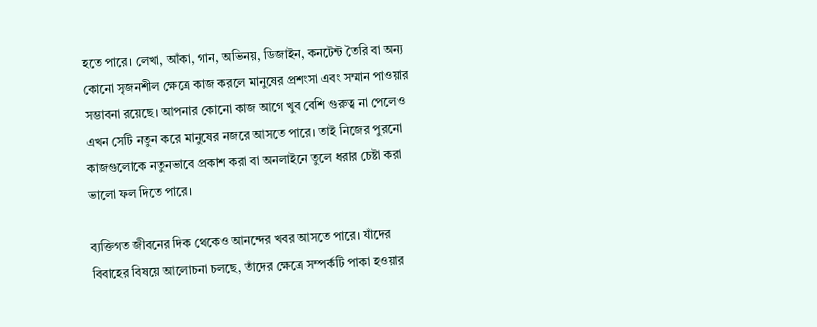হতে পারে। লেখা, আঁকা, গান, অভিনয়, ডিজাইন, কনটেন্ট তৈরি বা অন্য কোনো সৃজনশীল ক্ষেত্রে কাজ করলে মানুষের প্রশংসা এবং সম্মান পাওয়ার সম্ভাবনা রয়েছে। আপনার কোনো কাজ আগে খুব বেশি গুরুত্ব না পেলেও এখন সেটি নতুন করে মানুষের নজরে আসতে পারে। তাই নিজের পুরনো কাজগুলোকে নতুনভাবে প্রকাশ করা বা অনলাইনে তুলে ধরার চেষ্টা করা ভালো ফল দিতে পারে।

ব্যক্তিগত জীবনের দিক থেকেও আনন্দের খবর আসতে পারে। যাঁদের বিবাহের বিষয়ে আলোচনা চলছে, তাঁদের ক্ষেত্রে সম্পর্কটি পাকা হওয়ার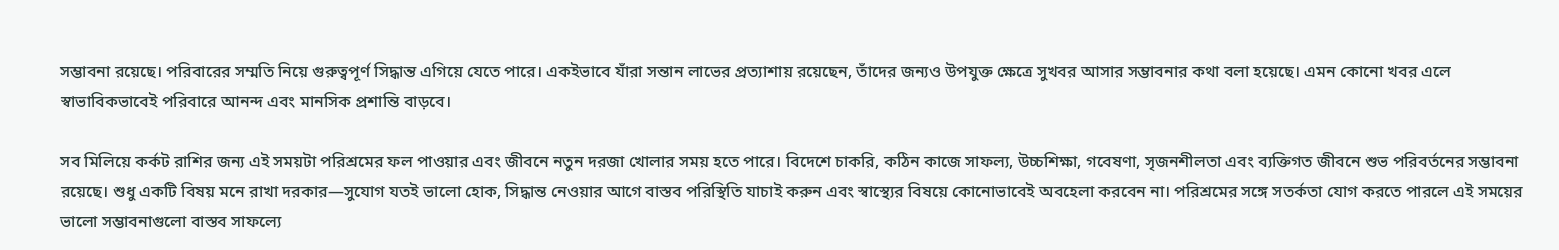সম্ভাবনা রয়েছে। পরিবারের সম্মতি নিয়ে গুরুত্বপূর্ণ সিদ্ধান্ত এগিয়ে যেতে পারে। একইভাবে যাঁরা সন্তান লাভের প্রত্যাশায় রয়েছেন, তাঁদের জন্যও উপযুক্ত ক্ষেত্রে সুখবর আসার সম্ভাবনার কথা বলা হয়েছে। এমন কোনো খবর এলে স্বাভাবিকভাবেই পরিবারে আনন্দ এবং মানসিক প্রশান্তি বাড়বে।

সব মিলিয়ে কর্কট রাশির জন্য এই সময়টা পরিশ্রমের ফল পাওয়ার এবং জীবনে নতুন দরজা খোলার সময় হতে পারে। বিদেশে চাকরি, কঠিন কাজে সাফল্য, উচ্চশিক্ষা, গবেষণা, সৃজনশীলতা এবং ব্যক্তিগত জীবনে শুভ পরিবর্তনের সম্ভাবনা রয়েছে। শুধু একটি বিষয় মনে রাখা দরকার—সুযোগ যতই ভালো হোক, সিদ্ধান্ত নেওয়ার আগে বাস্তব পরিস্থিতি যাচাই করুন এবং স্বাস্থ্যের বিষয়ে কোনোভাবেই অবহেলা করবেন না। পরিশ্রমের সঙ্গে সতর্কতা যোগ করতে পারলে এই সময়ের ভালো সম্ভাবনাগুলো বাস্তব সাফল্যে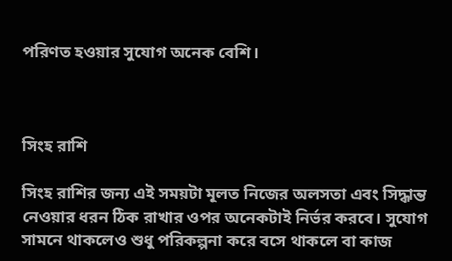পরিণত হওয়ার সুযোগ অনেক বেশি।



সিংহ রাশি

সিংহ রাশির জন্য এই সময়টা মূলত নিজের অলসতা এবং সিদ্ধান্ত নেওয়ার ধরন ঠিক রাখার ওপর অনেকটাই নির্ভর করবে। সুযোগ সামনে থাকলেও শুধু পরিকল্পনা করে বসে থাকলে বা কাজ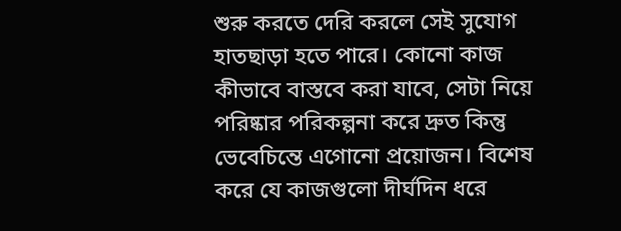শুরু করতে দেরি করলে সেই সুযোগ হাতছাড়া হতে পারে। কোনো কাজ কীভাবে বাস্তবে করা যাবে, সেটা নিয়ে পরিষ্কার পরিকল্পনা করে দ্রুত কিন্তু ভেবেচিন্তে এগোনো প্রয়োজন। বিশেষ করে যে কাজগুলো দীর্ঘদিন ধরে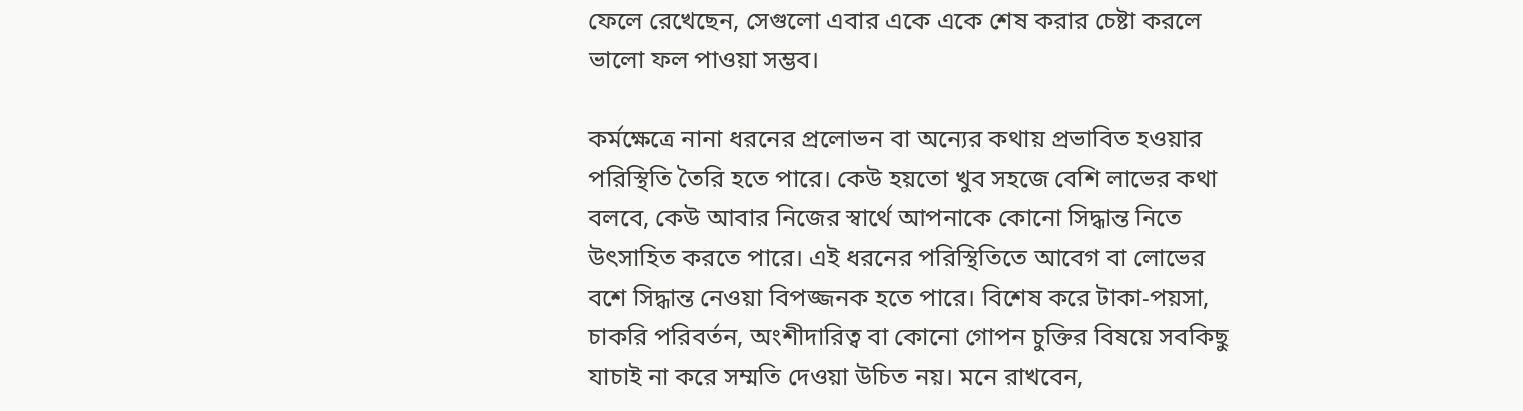ফেলে রেখেছেন, সেগুলো এবার একে একে শেষ করার চেষ্টা করলে ভালো ফল পাওয়া সম্ভব।

কর্মক্ষেত্রে নানা ধরনের প্রলোভন বা অন্যের কথায় প্রভাবিত হওয়ার পরিস্থিতি তৈরি হতে পারে। কেউ হয়তো খুব সহজে বেশি লাভের কথা বলবে, কেউ আবার নিজের স্বার্থে আপনাকে কোনো সিদ্ধান্ত নিতে উৎসাহিত করতে পারে। এই ধরনের পরিস্থিতিতে আবেগ বা লোভের বশে সিদ্ধান্ত নেওয়া বিপজ্জনক হতে পারে। বিশেষ করে টাকা-পয়সা, চাকরি পরিবর্তন, অংশীদারিত্ব বা কোনো গোপন চুক্তির বিষয়ে সবকিছু যাচাই না করে সম্মতি দেওয়া উচিত নয়। মনে রাখবেন,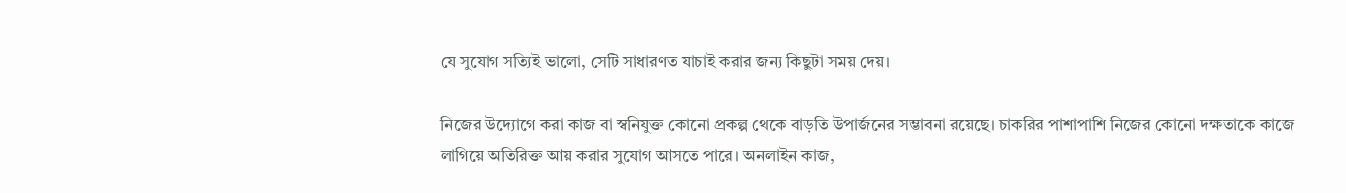যে সুযোগ সত্যিই ভালো, সেটি সাধারণত যাচাই করার জন্য কিছুটা সময় দেয়।

নিজের উদ্যোগে করা কাজ বা স্বনিযুক্ত কোনো প্রকল্প থেকে বাড়তি উপার্জনের সম্ভাবনা রয়েছে। চাকরির পাশাপাশি নিজের কোনো দক্ষতাকে কাজে লাগিয়ে অতিরিক্ত আয় করার সুযোগ আসতে পারে। অনলাইন কাজ,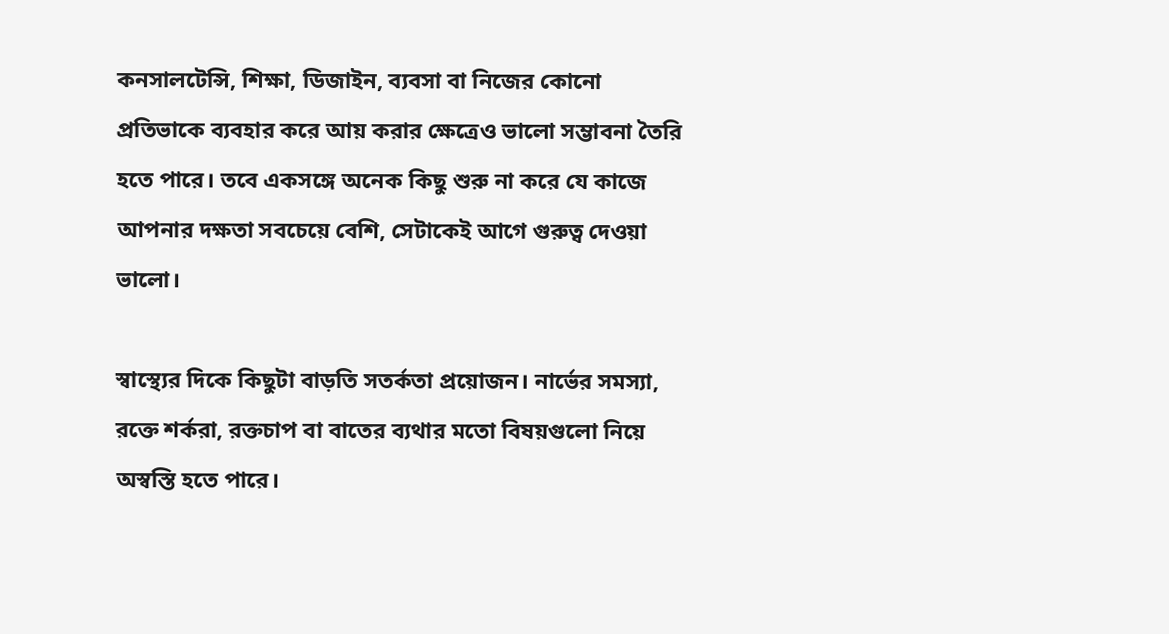কনসালটেন্সি, শিক্ষা, ডিজাইন, ব্যবসা বা নিজের কোনো প্রতিভাকে ব্যবহার করে আয় করার ক্ষেত্রেও ভালো সম্ভাবনা তৈরি হতে পারে। তবে একসঙ্গে অনেক কিছু শুরু না করে যে কাজে আপনার দক্ষতা সবচেয়ে বেশি, সেটাকেই আগে গুরুত্ব দেওয়া ভালো।

স্বাস্থ্যের দিকে কিছুটা বাড়তি সতর্কতা প্রয়োজন। নার্ভের সমস্যা, রক্তে শর্করা, রক্তচাপ বা বাতের ব্যথার মতো বিষয়গুলো নিয়ে অস্বস্তি হতে পারে।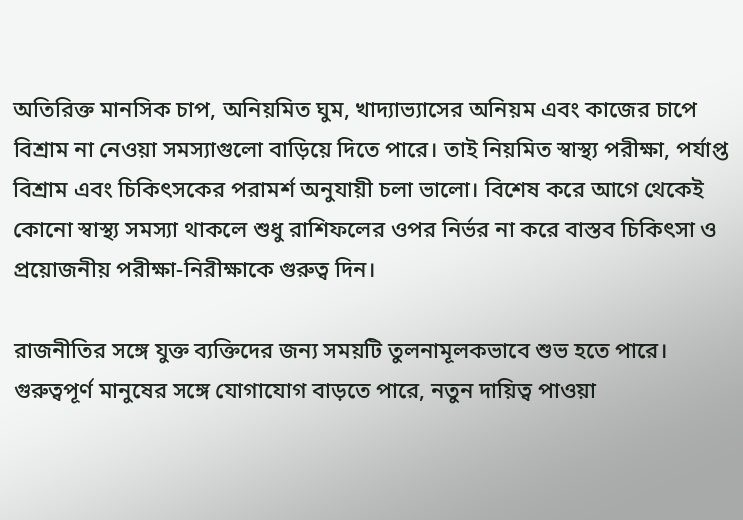অতিরিক্ত মানসিক চাপ, অনিয়মিত ঘুম, খাদ্যাভ্যাসের অনিয়ম এবং কাজের চাপে বিশ্রাম না নেওয়া সমস্যাগুলো বাড়িয়ে দিতে পারে। তাই নিয়মিত স্বাস্থ্য পরীক্ষা, পর্যাপ্ত বিশ্রাম এবং চিকিৎসকের পরামর্শ অনুযায়ী চলা ভালো। বিশেষ করে আগে থেকেই কোনো স্বাস্থ্য সমস্যা থাকলে শুধু রাশিফলের ওপর নির্ভর না করে বাস্তব চিকিৎসা ও প্রয়োজনীয় পরীক্ষা-নিরীক্ষাকে গুরুত্ব দিন।

রাজনীতির সঙ্গে যুক্ত ব্যক্তিদের জন্য সময়টি তুলনামূলকভাবে শুভ হতে পারে। গুরুত্বপূর্ণ মানুষের সঙ্গে যোগাযোগ বাড়তে পারে, নতুন দায়িত্ব পাওয়া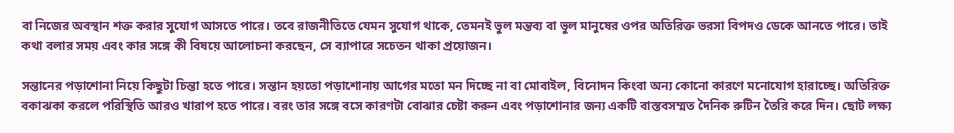বা নিজের অবস্থান শক্ত করার সুযোগ আসতে পারে। তবে রাজনীতিতে যেমন সুযোগ থাকে, তেমনই ভুল মন্তব্য বা ভুল মানুষের ওপর অতিরিক্ত ভরসা বিপদও ডেকে আনতে পারে। তাই কথা বলার সময় এবং কার সঙ্গে কী বিষয়ে আলোচনা করছেন, সে ব্যাপারে সচেতন থাকা প্রয়োজন।

সন্তানের পড়াশোনা নিয়ে কিছুটা চিন্তা হতে পারে। সন্তান হয়তো পড়াশোনায় আগের মতো মন দিচ্ছে না বা মোবাইল, বিনোদন কিংবা অন্য কোনো কারণে মনোযোগ হারাচ্ছে। অতিরিক্ত বকাঝকা করলে পরিস্থিতি আরও খারাপ হতে পারে। বরং তার সঙ্গে বসে কারণটা বোঝার চেষ্টা করুন এবং পড়াশোনার জন্য একটি বাস্তবসম্মত দৈনিক রুটিন তৈরি করে দিন। ছোট লক্ষ্য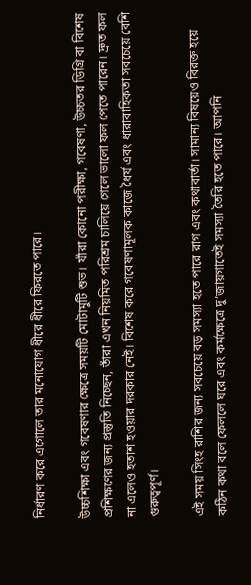নির্ধারণ করে এগোলে তার মনোযোগ ধীরে ধীরে ফিরতে পারে।

উচ্চশিক্ষা এবং গবেষণার ক্ষেত্রে সময়টি মোটামুটি শুভ। যাঁরা কোনো পরীক্ষা, গবেষণা, উচ্চতর ডিগ্রি বা বিশেষ প্রশিক্ষণের জন্য প্রস্তুতি নিচ্ছেন, তাঁরা এখন নিয়মিত পরিশ্রম চালিয়ে গেলে ভালো ফল পেতে পারেন। দ্রুত ফল না এলেও হতাশ হওয়ার দরকার নেই। বিশেষ করে গবেষণামূলক কাজে ধৈর্য এবং ধারাবাহিকতা সবচেয়ে বেশি গুরুত্বপূর্ণ।

এই সময় সিংহ রাশির জন্য সবচেয়ে বড় সমস্যা হতে পারে রাগ এবং কথাবার্তা। সামান্য বিষয়েও বিরক্ত হয়ে কঠিন কথা বলে ফেললে ঘরে এবং কর্মক্ষেত্রে দু’জায়গাতেই সমস্যা তৈরি হতে পারে। আপনি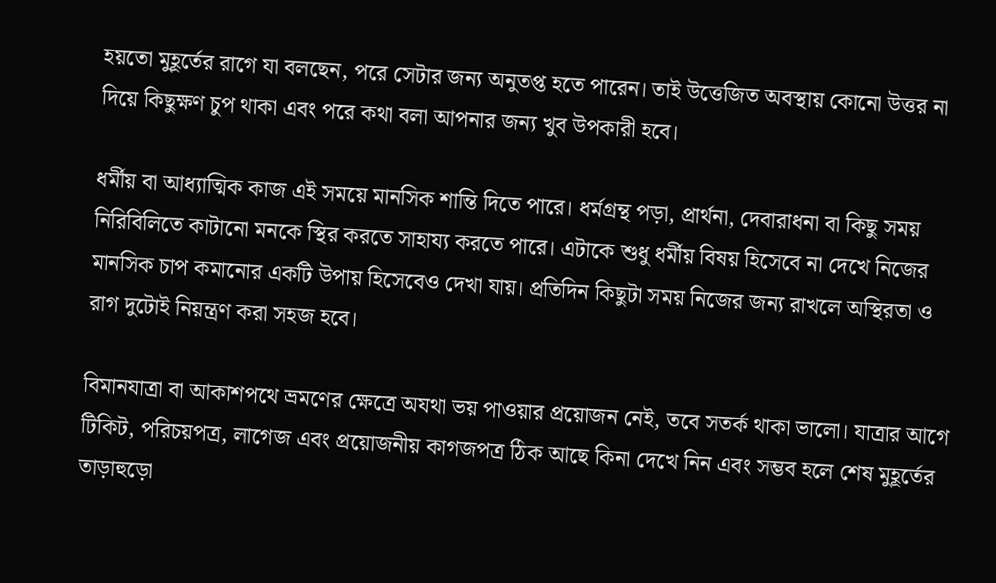হয়তো মুহূর্তের রাগে যা বলছেন, পরে সেটার জন্য অনুতপ্ত হতে পারেন। তাই উত্তেজিত অবস্থায় কোনো উত্তর না দিয়ে কিছুক্ষণ চুপ থাকা এবং পরে কথা বলা আপনার জন্য খুব উপকারী হবে।

ধর্মীয় বা আধ্যাত্মিক কাজ এই সময়ে মানসিক শান্তি দিতে পারে। ধর্মগ্রন্থ পড়া, প্রার্থনা, দেবারাধনা বা কিছু সময় নিরিবিলিতে কাটানো মনকে স্থির করতে সাহায্য করতে পারে। এটাকে শুধু ধর্মীয় বিষয় হিসেবে না দেখে নিজের মানসিক চাপ কমানোর একটি উপায় হিসেবেও দেখা যায়। প্রতিদিন কিছুটা সময় নিজের জন্য রাখলে অস্থিরতা ও রাগ দুটোই নিয়ন্ত্রণ করা সহজ হবে।

বিমানযাত্রা বা আকাশপথে ভ্রমণের ক্ষেত্রে অযথা ভয় পাওয়ার প্রয়োজন নেই, তবে সতর্ক থাকা ভালো। যাত্রার আগে টিকিট, পরিচয়পত্র, লাগেজ এবং প্রয়োজনীয় কাগজপত্র ঠিক আছে কিনা দেখে নিন এবং সম্ভব হলে শেষ মুহূর্তের তাড়াহুড়ো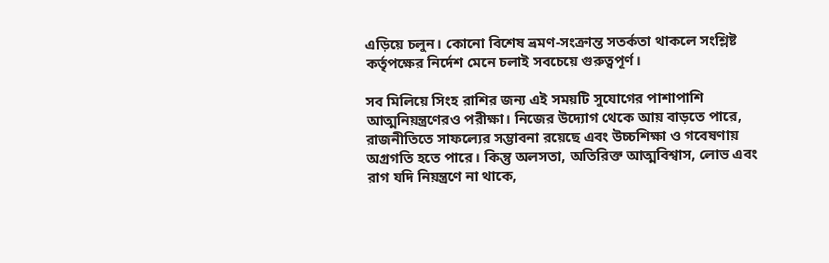এড়িয়ে চলুন। কোনো বিশেষ ভ্রমণ-সংক্রান্ত সতর্কতা থাকলে সংশ্লিষ্ট কর্তৃপক্ষের নির্দেশ মেনে চলাই সবচেয়ে গুরুত্বপূর্ণ।

সব মিলিয়ে সিংহ রাশির জন্য এই সময়টি সুযোগের পাশাপাশি আত্মনিয়ন্ত্রণেরও পরীক্ষা। নিজের উদ্যোগ থেকে আয় বাড়তে পারে, রাজনীতিতে সাফল্যের সম্ভাবনা রয়েছে এবং উচ্চশিক্ষা ও গবেষণায় অগ্রগতি হতে পারে। কিন্তু অলসতা, অতিরিক্ত আত্মবিশ্বাস, লোভ এবং রাগ যদি নিয়ন্ত্রণে না থাকে,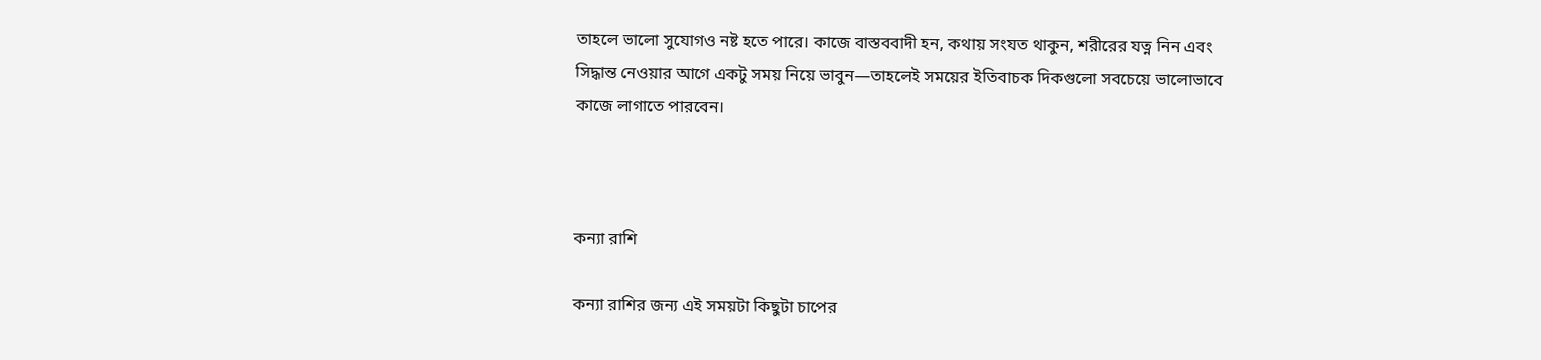তাহলে ভালো সুযোগও নষ্ট হতে পারে। কাজে বাস্তববাদী হন, কথায় সংযত থাকুন, শরীরের যত্ন নিন এবং সিদ্ধান্ত নেওয়ার আগে একটু সময় নিয়ে ভাবুন—তাহলেই সময়ের ইতিবাচক দিকগুলো সবচেয়ে ভালোভাবে কাজে লাগাতে পারবেন।



কন্যা রাশি

কন্যা রাশির জন্য এই সময়টা কিছুটা চাপের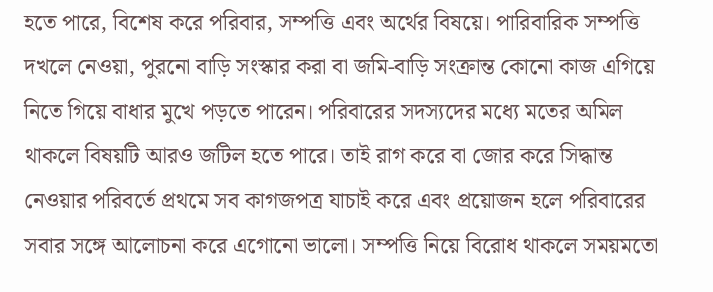হতে পারে, বিশেষ করে পরিবার, সম্পত্তি এবং অর্থের বিষয়ে। পারিবারিক সম্পত্তি দখলে নেওয়া, পুরনো বাড়ি সংস্কার করা বা জমি-বাড়ি সংক্রান্ত কোনো কাজ এগিয়ে নিতে গিয়ে বাধার মুখে পড়তে পারেন। পরিবারের সদস্যদের মধ্যে মতের অমিল থাকলে বিষয়টি আরও জটিল হতে পারে। তাই রাগ করে বা জোর করে সিদ্ধান্ত নেওয়ার পরিবর্তে প্রথমে সব কাগজপত্র যাচাই করে এবং প্রয়োজন হলে পরিবারের সবার সঙ্গে আলোচনা করে এগোনো ভালো। সম্পত্তি নিয়ে বিরোধ থাকলে সময়মতো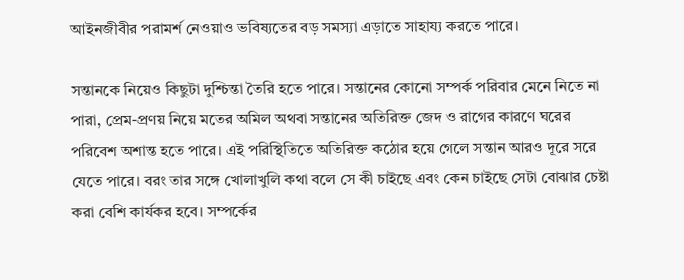আইনজীবীর পরামর্শ নেওয়াও ভবিষ্যতের বড় সমস্যা এড়াতে সাহায্য করতে পারে।

সন্তানকে নিয়েও কিছুটা দুশ্চিন্তা তৈরি হতে পারে। সন্তানের কোনো সম্পর্ক পরিবার মেনে নিতে না পারা, প্রেম-প্রণয় নিয়ে মতের অমিল অথবা সন্তানের অতিরিক্ত জেদ ও রাগের কারণে ঘরের পরিবেশ অশান্ত হতে পারে। এই পরিস্থিতিতে অতিরিক্ত কঠোর হয়ে গেলে সন্তান আরও দূরে সরে যেতে পারে। বরং তার সঙ্গে খোলাখুলি কথা বলে সে কী চাইছে এবং কেন চাইছে সেটা বোঝার চেষ্টা করা বেশি কার্যকর হবে। সম্পর্কের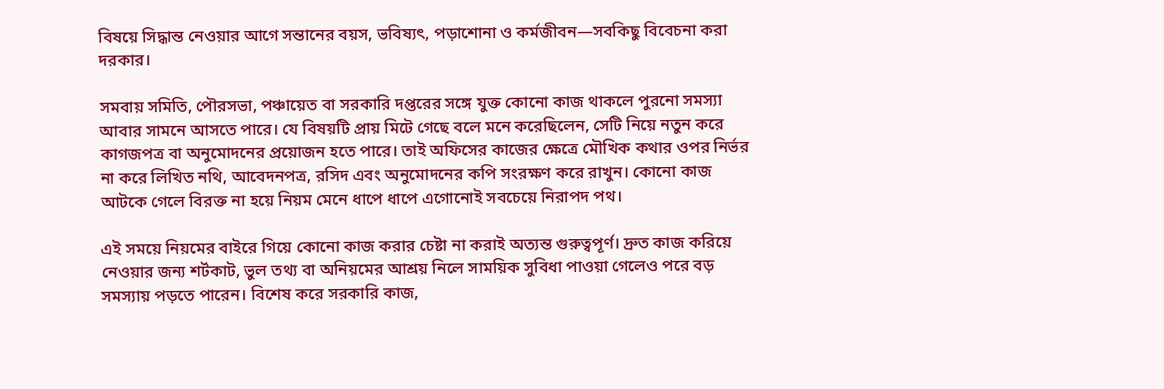বিষয়ে সিদ্ধান্ত নেওয়ার আগে সন্তানের বয়স, ভবিষ্যৎ, পড়াশোনা ও কর্মজীবন—সবকিছু বিবেচনা করা দরকার।

সমবায় সমিতি, পৌরসভা, পঞ্চায়েত বা সরকারি দপ্তরের সঙ্গে যুক্ত কোনো কাজ থাকলে পুরনো সমস্যা আবার সামনে আসতে পারে। যে বিষয়টি প্রায় মিটে গেছে বলে মনে করেছিলেন, সেটি নিয়ে নতুন করে কাগজপত্র বা অনুমোদনের প্রয়োজন হতে পারে। তাই অফিসের কাজের ক্ষেত্রে মৌখিক কথার ওপর নির্ভর না করে লিখিত নথি, আবেদনপত্র, রসিদ এবং অনুমোদনের কপি সংরক্ষণ করে রাখুন। কোনো কাজ আটকে গেলে বিরক্ত না হয়ে নিয়ম মেনে ধাপে ধাপে এগোনোই সবচেয়ে নিরাপদ পথ।

এই সময়ে নিয়মের বাইরে গিয়ে কোনো কাজ করার চেষ্টা না করাই অত্যন্ত গুরুত্বপূর্ণ। দ্রুত কাজ করিয়ে নেওয়ার জন্য শর্টকাট, ভুল তথ্য বা অনিয়মের আশ্রয় নিলে সাময়িক সুবিধা পাওয়া গেলেও পরে বড় সমস্যায় পড়তে পারেন। বিশেষ করে সরকারি কাজ,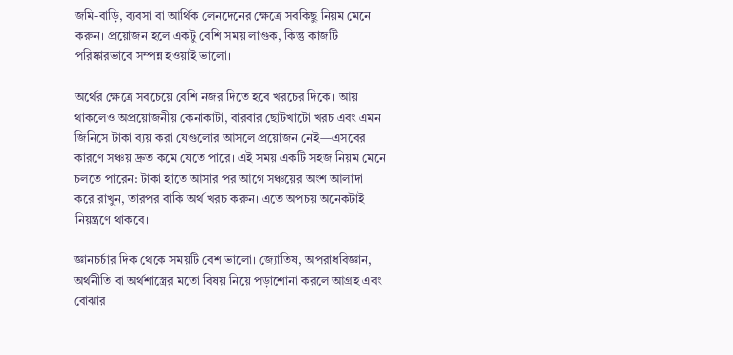জমি-বাড়ি, ব্যবসা বা আর্থিক লেনদেনের ক্ষেত্রে সবকিছু নিয়ম মেনে করুন। প্রয়োজন হলে একটু বেশি সময় লাগুক, কিন্তু কাজটি পরিষ্কারভাবে সম্পন্ন হওয়াই ভালো।

অর্থের ক্ষেত্রে সবচেয়ে বেশি নজর দিতে হবে খরচের দিকে। আয় থাকলেও অপ্রয়োজনীয় কেনাকাটা, বারবার ছোটখাটো খরচ এবং এমন জিনিসে টাকা ব্যয় করা যেগুলোর আসলে প্রয়োজন নেই—এসবের কারণে সঞ্চয় দ্রুত কমে যেতে পারে। এই সময় একটি সহজ নিয়ম মেনে চলতে পারেন: টাকা হাতে আসার পর আগে সঞ্চয়ের অংশ আলাদা করে রাখুন, তারপর বাকি অর্থ খরচ করুন। এতে অপচয় অনেকটাই নিয়ন্ত্রণে থাকবে।

জ্ঞানচর্চার দিক থেকে সময়টি বেশ ভালো। জ্যোতিষ, অপরাধবিজ্ঞান, অর্থনীতি বা অর্থশাস্ত্রের মতো বিষয় নিয়ে পড়াশোনা করলে আগ্রহ এবং বোঝার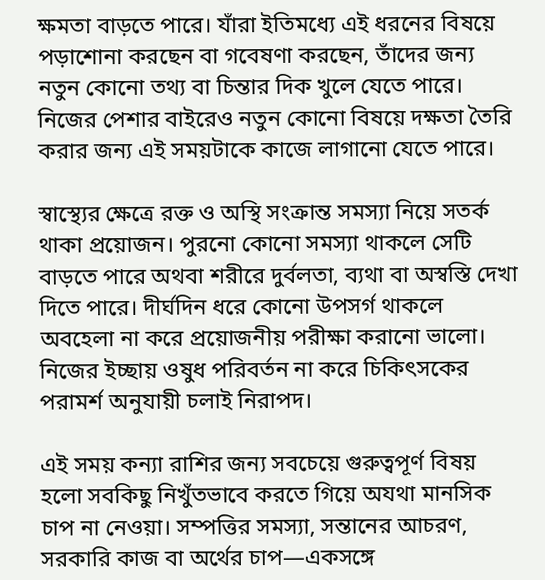ক্ষমতা বাড়তে পারে। যাঁরা ইতিমধ্যে এই ধরনের বিষয়ে পড়াশোনা করছেন বা গবেষণা করছেন, তাঁদের জন্য নতুন কোনো তথ্য বা চিন্তার দিক খুলে যেতে পারে। নিজের পেশার বাইরেও নতুন কোনো বিষয়ে দক্ষতা তৈরি করার জন্য এই সময়টাকে কাজে লাগানো যেতে পারে।

স্বাস্থ্যের ক্ষেত্রে রক্ত ও অস্থি সংক্রান্ত সমস্যা নিয়ে সতর্ক থাকা প্রয়োজন। পুরনো কোনো সমস্যা থাকলে সেটি বাড়তে পারে অথবা শরীরে দুর্বলতা, ব্যথা বা অস্বস্তি দেখা দিতে পারে। দীর্ঘদিন ধরে কোনো উপসর্গ থাকলে অবহেলা না করে প্রয়োজনীয় পরীক্ষা করানো ভালো। নিজের ইচ্ছায় ওষুধ পরিবর্তন না করে চিকিৎসকের পরামর্শ অনুযায়ী চলাই নিরাপদ।

এই সময় কন্যা রাশির জন্য সবচেয়ে গুরুত্বপূর্ণ বিষয় হলো সবকিছু নিখুঁতভাবে করতে গিয়ে অযথা মানসিক চাপ না নেওয়া। সম্পত্তির সমস্যা, সন্তানের আচরণ, সরকারি কাজ বা অর্থের চাপ—একসঙ্গে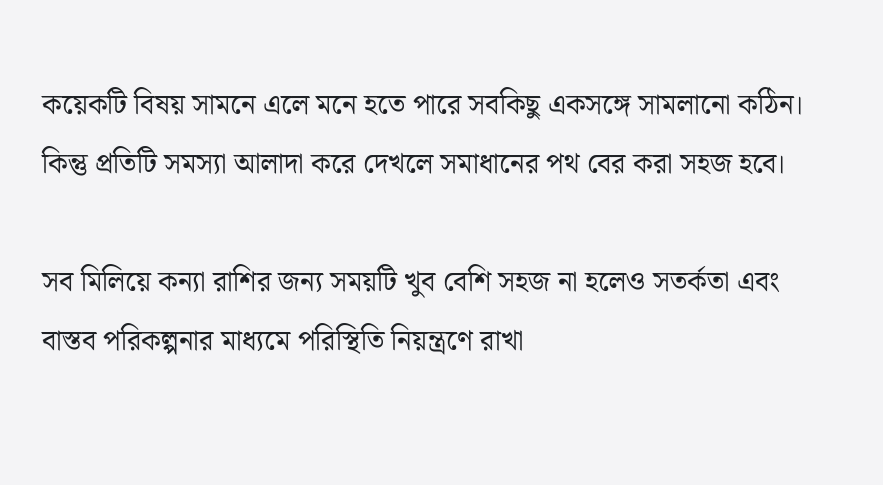কয়েকটি বিষয় সামনে এলে মনে হতে পারে সবকিছু একসঙ্গে সামলানো কঠিন। কিন্তু প্রতিটি সমস্যা আলাদা করে দেখলে সমাধানের পথ বের করা সহজ হবে।

সব মিলিয়ে কন্যা রাশির জন্য সময়টি খুব বেশি সহজ না হলেও সতর্কতা এবং বাস্তব পরিকল্পনার মাধ্যমে পরিস্থিতি নিয়ন্ত্রণে রাখা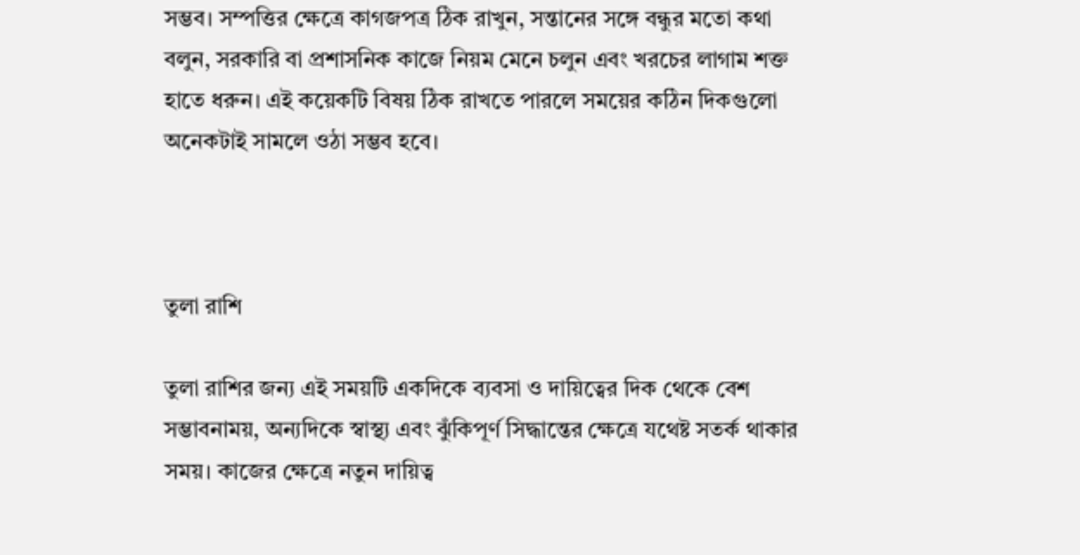সম্ভব। সম্পত্তির ক্ষেত্রে কাগজপত্র ঠিক রাখুন, সন্তানের সঙ্গে বন্ধুর মতো কথা বলুন, সরকারি বা প্রশাসনিক কাজে নিয়ম মেনে চলুন এবং খরচের লাগাম শক্ত হাতে ধরুন। এই কয়েকটি বিষয় ঠিক রাখতে পারলে সময়ের কঠিন দিকগুলো অনেকটাই সামলে ওঠা সম্ভব হবে।



তুলা রাশি

তুলা রাশির জন্য এই সময়টি একদিকে ব্যবসা ও দায়িত্বের দিক থেকে বেশ সম্ভাবনাময়, অন্যদিকে স্বাস্থ্য এবং ঝুঁকিপূর্ণ সিদ্ধান্তের ক্ষেত্রে যথেষ্ট সতর্ক থাকার সময়। কাজের ক্ষেত্রে নতুন দায়িত্ব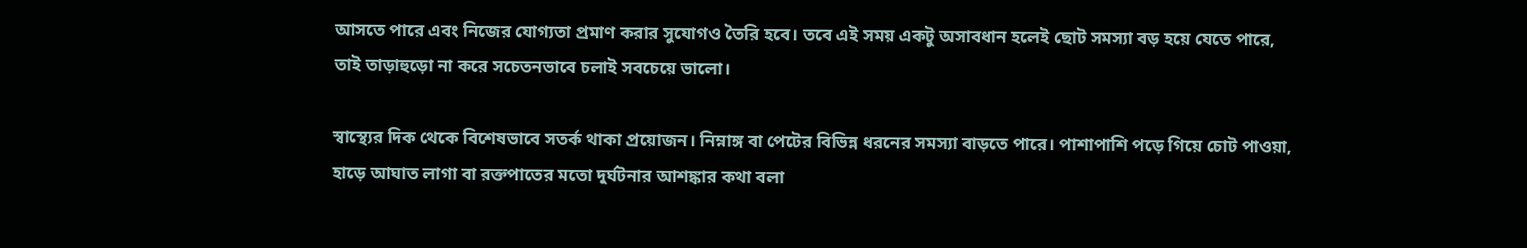আসতে পারে এবং নিজের যোগ্যতা প্রমাণ করার সুযোগও তৈরি হবে। তবে এই সময় একটু অসাবধান হলেই ছোট সমস্যা বড় হয়ে যেতে পারে, তাই তাড়াহুড়ো না করে সচেতনভাবে চলাই সবচেয়ে ভালো।

স্বাস্থ্যের দিক থেকে বিশেষভাবে সতর্ক থাকা প্রয়োজন। নিম্নাঙ্গ বা পেটের বিভিন্ন ধরনের সমস্যা বাড়তে পারে। পাশাপাশি পড়ে গিয়ে চোট পাওয়া, হাড়ে আঘাত লাগা বা রক্তপাতের মতো দুর্ঘটনার আশঙ্কার কথা বলা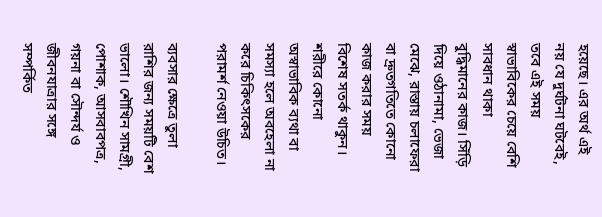হয়েছে। এর অর্থ এই নয় যে দুর্ঘটনা ঘটবেই, তবে এই সময় স্বাভাবিকের চেয়ে বেশি সাবধান থাকা বুদ্ধিমানের কাজ। সিঁড়ি দিয়ে ওঠানামা, ভেজা মেঝে, রাস্তায় চলাফেরা বা দ্রুতগতিতে কোনো কাজ করার সময় বিশেষ সতর্ক থাকুন। শরীরে কোনো অস্বাভাবিক ব্যথা বা সমস্যা হলে অবহেলা না করে চিকিৎসকের পরামর্শ নেওয়া উচিত।

ব্যবসার ক্ষেত্রে তুলা রাশির জন্য সময়টি বেশ ভালো। শৌখিন সামগ্রী, পোশাক, আসবাবপত্র, গয়না বা সৌন্দর্য ও জীবনযাত্রার সঙ্গে সম্পর্কিত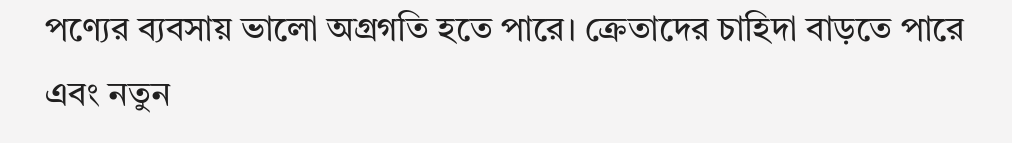পণ্যের ব্যবসায় ভালো অগ্রগতি হতে পারে। ক্রেতাদের চাহিদা বাড়তে পারে এবং নতুন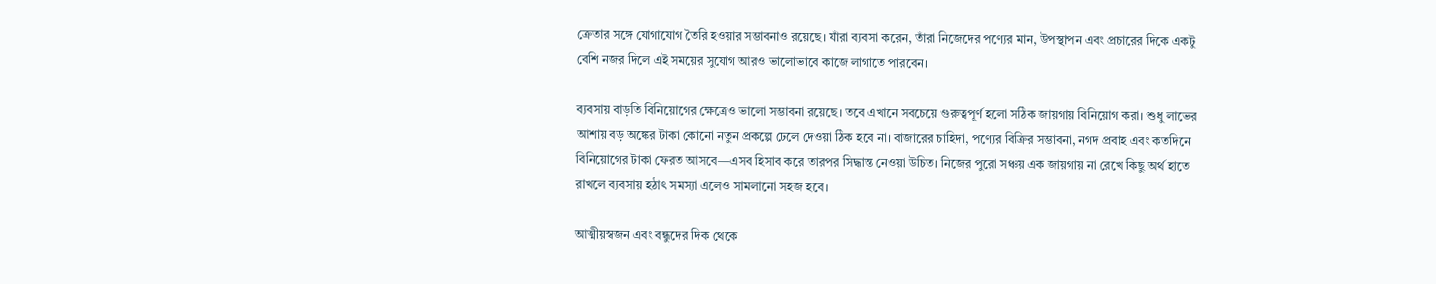ক্রেতার সঙ্গে যোগাযোগ তৈরি হওয়ার সম্ভাবনাও রয়েছে। যাঁরা ব্যবসা করেন, তাঁরা নিজেদের পণ্যের মান, উপস্থাপন এবং প্রচারের দিকে একটু বেশি নজর দিলে এই সময়ের সুযোগ আরও ভালোভাবে কাজে লাগাতে পারবেন।

ব্যবসায় বাড়তি বিনিয়োগের ক্ষেত্রেও ভালো সম্ভাবনা রয়েছে। তবে এখানে সবচেয়ে গুরুত্বপূর্ণ হলো সঠিক জায়গায় বিনিয়োগ করা। শুধু লাভের আশায় বড় অঙ্কের টাকা কোনো নতুন প্রকল্পে ঢেলে দেওয়া ঠিক হবে না। বাজারের চাহিদা, পণ্যের বিক্রির সম্ভাবনা, নগদ প্রবাহ এবং কতদিনে বিনিয়োগের টাকা ফেরত আসবে—এসব হিসাব করে তারপর সিদ্ধান্ত নেওয়া উচিত। নিজের পুরো সঞ্চয় এক জায়গায় না রেখে কিছু অর্থ হাতে রাখলে ব্যবসায় হঠাৎ সমস্যা এলেও সামলানো সহজ হবে।

আত্মীয়স্বজন এবং বন্ধুদের দিক থেকে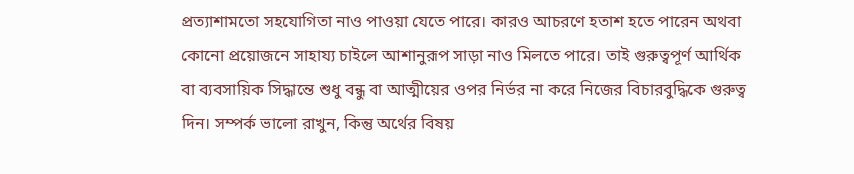প্রত্যাশামতো সহযোগিতা নাও পাওয়া যেতে পারে। কারও আচরণে হতাশ হতে পারেন অথবা কোনো প্রয়োজনে সাহায্য চাইলে আশানুরূপ সাড়া নাও মিলতে পারে। তাই গুরুত্বপূর্ণ আর্থিক বা ব্যবসায়িক সিদ্ধান্তে শুধু বন্ধু বা আত্মীয়ের ওপর নির্ভর না করে নিজের বিচারবুদ্ধিকে গুরুত্ব দিন। সম্পর্ক ভালো রাখুন, কিন্তু অর্থের বিষয়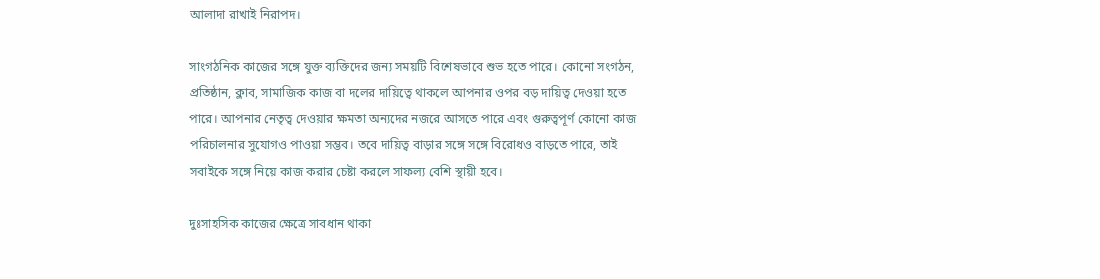আলাদা রাখাই নিরাপদ।

সাংগঠনিক কাজের সঙ্গে যুক্ত ব্যক্তিদের জন্য সময়টি বিশেষভাবে শুভ হতে পারে। কোনো সংগঠন, প্রতিষ্ঠান, ক্লাব, সামাজিক কাজ বা দলের দায়িত্বে থাকলে আপনার ওপর বড় দায়িত্ব দেওয়া হতে পারে। আপনার নেতৃত্ব দেওয়ার ক্ষমতা অন্যদের নজরে আসতে পারে এবং গুরুত্বপূর্ণ কোনো কাজ পরিচালনার সুযোগও পাওয়া সম্ভব। তবে দায়িত্ব বাড়ার সঙ্গে সঙ্গে বিরোধও বাড়তে পারে, তাই সবাইকে সঙ্গে নিয়ে কাজ করার চেষ্টা করলে সাফল্য বেশি স্থায়ী হবে।

দুঃসাহসিক কাজের ক্ষেত্রে সাবধান থাকা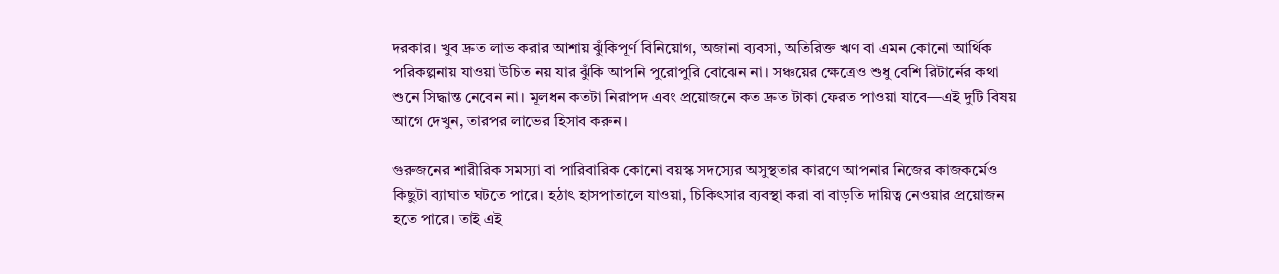দরকার। খুব দ্রুত লাভ করার আশায় ঝুঁকিপূর্ণ বিনিয়োগ, অজানা ব্যবসা, অতিরিক্ত ঋণ বা এমন কোনো আর্থিক পরিকল্পনায় যাওয়া উচিত নয় যার ঝুঁকি আপনি পুরোপুরি বোঝেন না। সঞ্চয়ের ক্ষেত্রেও শুধু বেশি রিটার্নের কথা শুনে সিদ্ধান্ত নেবেন না। মূলধন কতটা নিরাপদ এবং প্রয়োজনে কত দ্রুত টাকা ফেরত পাওয়া যাবে—এই দুটি বিষয় আগে দেখুন, তারপর লাভের হিসাব করুন।

গুরুজনের শারীরিক সমস্যা বা পারিবারিক কোনো বয়স্ক সদস্যের অসুস্থতার কারণে আপনার নিজের কাজকর্মেও কিছুটা ব্যাঘাত ঘটতে পারে। হঠাৎ হাসপাতালে যাওয়া, চিকিৎসার ব্যবস্থা করা বা বাড়তি দায়িত্ব নেওয়ার প্রয়োজন হতে পারে। তাই এই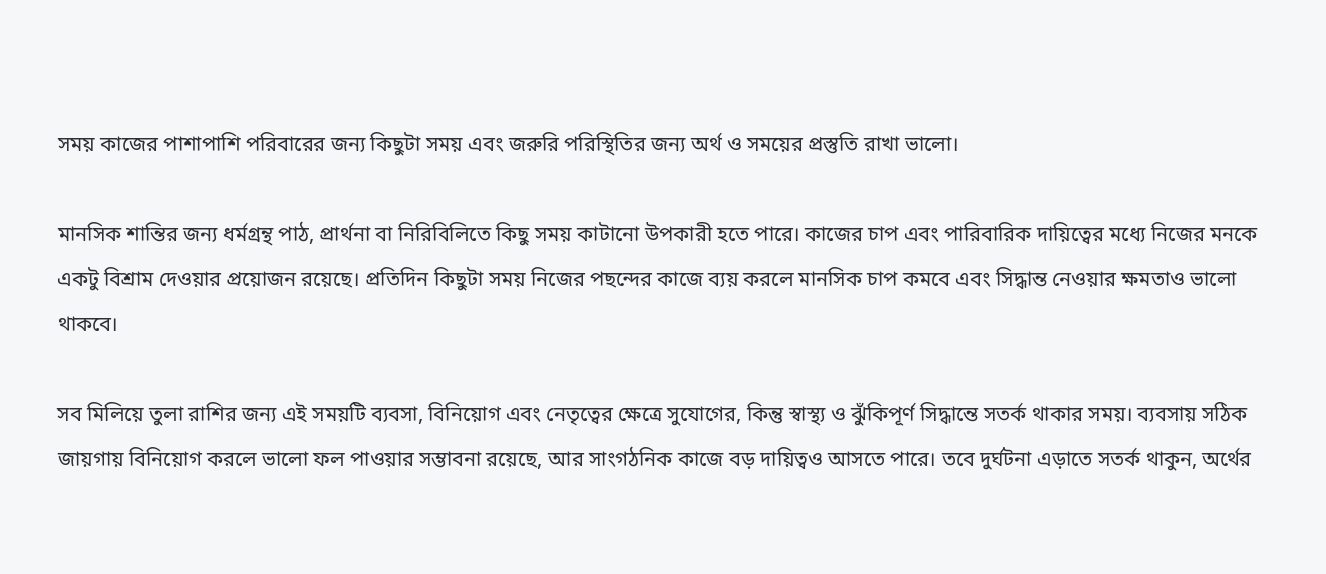সময় কাজের পাশাপাশি পরিবারের জন্য কিছুটা সময় এবং জরুরি পরিস্থিতির জন্য অর্থ ও সময়ের প্রস্তুতি রাখা ভালো।

মানসিক শান্তির জন্য ধর্মগ্রন্থ পাঠ, প্রার্থনা বা নিরিবিলিতে কিছু সময় কাটানো উপকারী হতে পারে। কাজের চাপ এবং পারিবারিক দায়িত্বের মধ্যে নিজের মনকে একটু বিশ্রাম দেওয়ার প্রয়োজন রয়েছে। প্রতিদিন কিছুটা সময় নিজের পছন্দের কাজে ব্যয় করলে মানসিক চাপ কমবে এবং সিদ্ধান্ত নেওয়ার ক্ষমতাও ভালো থাকবে।

সব মিলিয়ে তুলা রাশির জন্য এই সময়টি ব্যবসা, বিনিয়োগ এবং নেতৃত্বের ক্ষেত্রে সুযোগের, কিন্তু স্বাস্থ্য ও ঝুঁকিপূর্ণ সিদ্ধান্তে সতর্ক থাকার সময়। ব্যবসায় সঠিক জায়গায় বিনিয়োগ করলে ভালো ফল পাওয়ার সম্ভাবনা রয়েছে, আর সাংগঠনিক কাজে বড় দায়িত্বও আসতে পারে। তবে দুর্ঘটনা এড়াতে সতর্ক থাকুন, অর্থের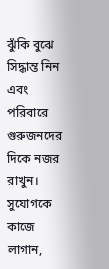ঝুঁকি বুঝে সিদ্ধান্ত নিন এবং পরিবারে গুরুজনদের দিকে নজর রাখুন। সুযোগকে কাজে লাগান,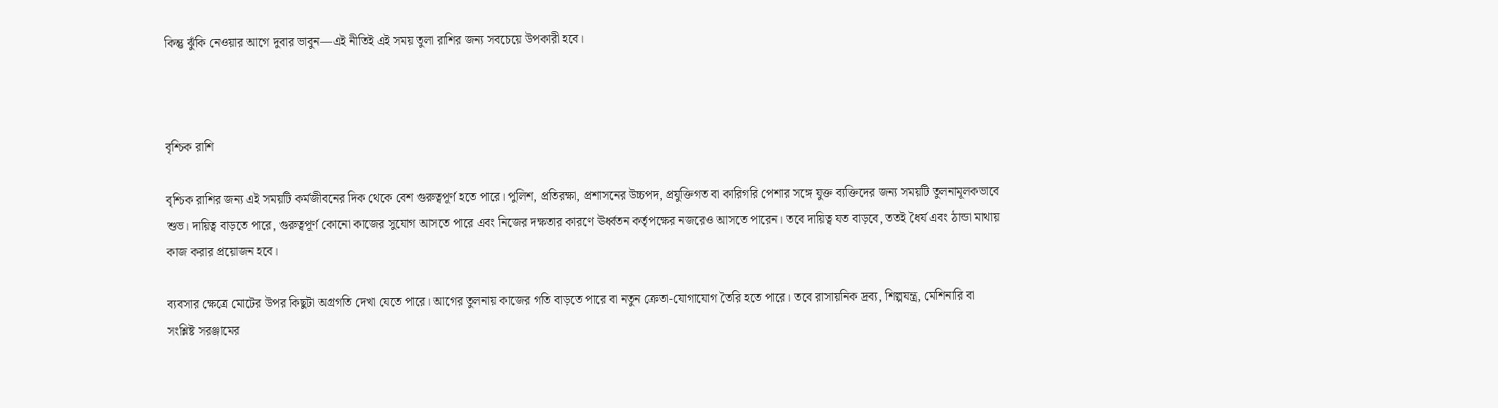কিন্তু ঝুঁকি নেওয়ার আগে দুবার ভাবুন—এই নীতিই এই সময় তুলা রাশির জন্য সবচেয়ে উপকারী হবে।



বৃশ্চিক রাশি

বৃশ্চিক রাশির জন্য এই সময়টি কর্মজীবনের দিক থেকে বেশ গুরুত্বপূর্ণ হতে পারে। পুলিশ, প্রতিরক্ষা, প্রশাসনের উচ্চপদ, প্রযুক্তিগত বা কারিগরি পেশার সঙ্গে যুক্ত ব্যক্তিদের জন্য সময়টি তুলনামূলকভাবে শুভ। দায়িত্ব বাড়তে পারে, গুরুত্বপূর্ণ কোনো কাজের সুযোগ আসতে পারে এবং নিজের দক্ষতার কারণে ঊর্ধ্বতন কর্তৃপক্ষের নজরেও আসতে পারেন। তবে দায়িত্ব যত বাড়বে, ততই ধৈর্য এবং ঠান্ডা মাথায় কাজ করার প্রয়োজন হবে।

ব্যবসার ক্ষেত্রে মোটের উপর কিছুটা অগ্রগতি দেখা যেতে পারে। আগের তুলনায় কাজের গতি বাড়তে পারে বা নতুন ক্রেতা-যোগাযোগ তৈরি হতে পারে। তবে রাসায়নিক দ্রব্য, শিল্পযন্ত্র, মেশিনারি বা সংশ্লিষ্ট সরঞ্জামের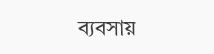ব্যবসায়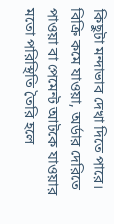কিছুটা মন্দাভাব দেখা দিতে পারে। বিক্রি কমে যাওয়া, অর্ডার দেরিতে পাওয়া বা পেমেন্ট আটকে যাওয়ার মতো পরিস্থিতি তৈরি হলে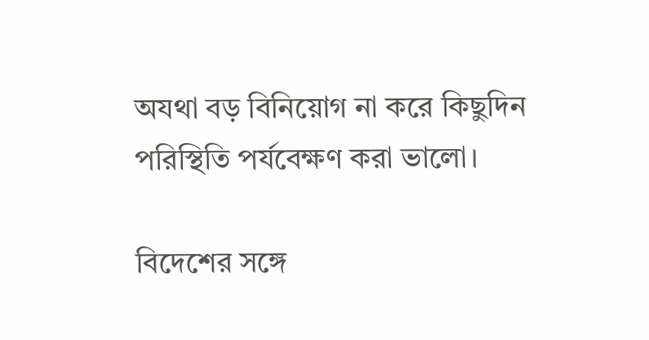অযথা বড় বিনিয়োগ না করে কিছুদিন পরিস্থিতি পর্যবেক্ষণ করা ভালো।

বিদেশের সঙ্গে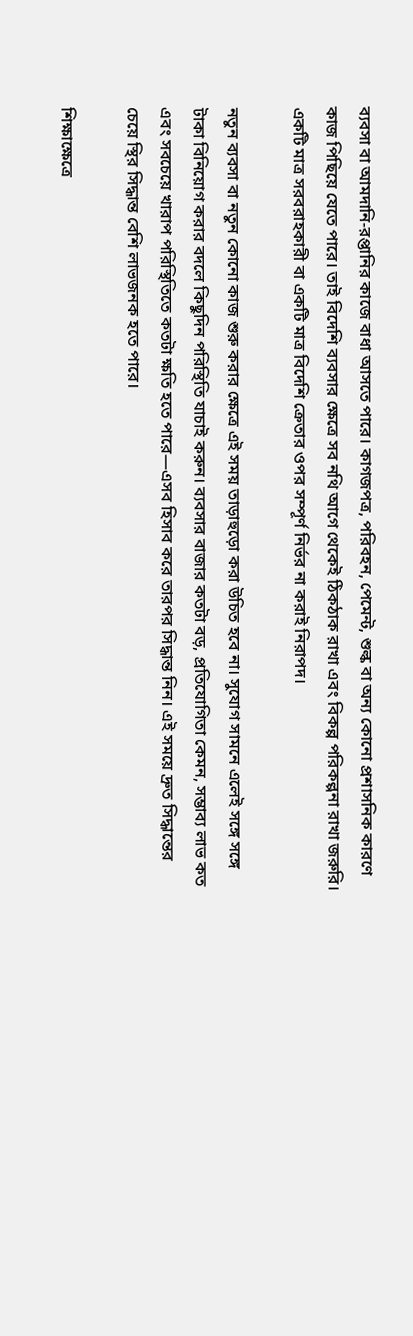ব্যবসা বা আমদানি-রপ্তানির কাজে বাধা আসতে পারে। কাগজপত্র, পরিবহন, পেমেন্ট, শুল্ক বা অন্য কোনো প্রশাসনিক কারণে কাজ পিছিয়ে যেতে পারে। তাই বিদেশি ব্যবসার ক্ষেত্রে সব নথি আগে থেকেই ঠিকঠাক রাখা এবং বিকল্প পরিকল্পনা রাখা জরুরি। একটি মাত্র সরবরাহকারী বা একটি মাত্র বিদেশি ক্রেতার ওপর সম্পূর্ণ নির্ভর না করাই নিরাপদ।

নতুন ব্যবসা বা নতুন কোনো কাজ শুরু করার ক্ষেত্রে এই সময় তাড়াহুড়ো করা উচিত হবে না। সুযোগ সামনে এলেই সঙ্গে সঙ্গে টাকা বিনিয়োগ করার বদলে কিছুদিন পরিস্থিতি যাচাই করুন। ব্যবসার বাজার কতটা বড়, প্রতিযোগিতা কেমন, সম্ভাব্য লাভ কত এবং সবচেয়ে খারাপ পরিস্থিতিতে কতটা ক্ষতি হতে পারে—এসব হিসাব করে তারপর সিদ্ধান্ত নিন। এই সময়ে দ্রুত সিদ্ধান্তের চেয়ে স্থির সিদ্ধান্ত বেশি লাভজনক হতে পারে।

শিক্ষাক্ষেত্রে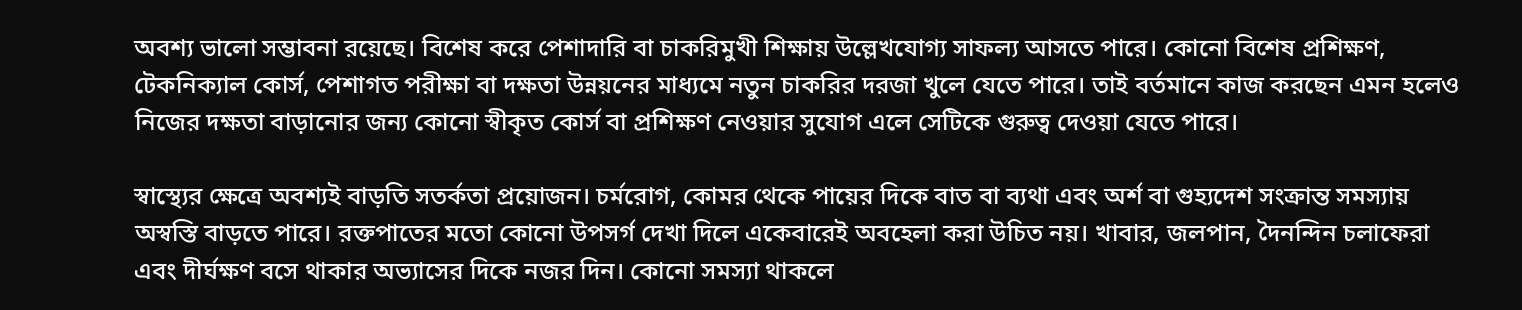অবশ্য ভালো সম্ভাবনা রয়েছে। বিশেষ করে পেশাদারি বা চাকরিমুখী শিক্ষায় উল্লেখযোগ্য সাফল্য আসতে পারে। কোনো বিশেষ প্রশিক্ষণ, টেকনিক্যাল কোর্স, পেশাগত পরীক্ষা বা দক্ষতা উন্নয়নের মাধ্যমে নতুন চাকরির দরজা খুলে যেতে পারে। তাই বর্তমানে কাজ করছেন এমন হলেও নিজের দক্ষতা বাড়ানোর জন্য কোনো স্বীকৃত কোর্স বা প্রশিক্ষণ নেওয়ার সুযোগ এলে সেটিকে গুরুত্ব দেওয়া যেতে পারে।

স্বাস্থ্যের ক্ষেত্রে অবশ্যই বাড়তি সতর্কতা প্রয়োজন। চর্মরোগ, কোমর থেকে পায়ের দিকে বাত বা ব্যথা এবং অর্শ বা গুহ্যদেশ সংক্রান্ত সমস্যায় অস্বস্তি বাড়তে পারে। রক্তপাতের মতো কোনো উপসর্গ দেখা দিলে একেবারেই অবহেলা করা উচিত নয়। খাবার, জলপান, দৈনন্দিন চলাফেরা এবং দীর্ঘক্ষণ বসে থাকার অভ্যাসের দিকে নজর দিন। কোনো সমস্যা থাকলে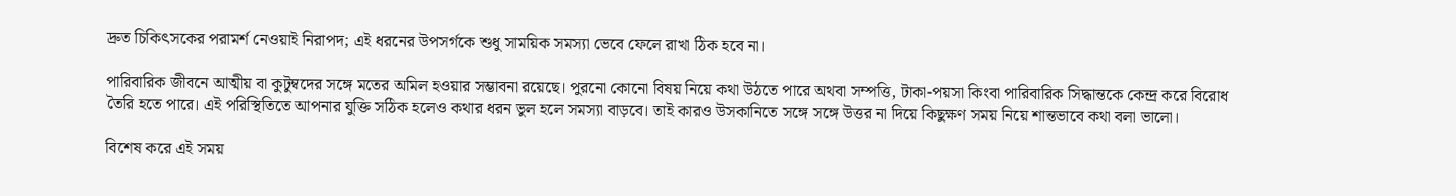দ্রুত চিকিৎসকের পরামর্শ নেওয়াই নিরাপদ; এই ধরনের উপসর্গকে শুধু সাময়িক সমস্যা ভেবে ফেলে রাখা ঠিক হবে না।

পারিবারিক জীবনে আত্মীয় বা কুটুম্বদের সঙ্গে মতের অমিল হওয়ার সম্ভাবনা রয়েছে। পুরনো কোনো বিষয় নিয়ে কথা উঠতে পারে অথবা সম্পত্তি, টাকা-পয়সা কিংবা পারিবারিক সিদ্ধান্তকে কেন্দ্র করে বিরোধ তৈরি হতে পারে। এই পরিস্থিতিতে আপনার যুক্তি সঠিক হলেও কথার ধরন ভুল হলে সমস্যা বাড়বে। তাই কারও উসকানিতে সঙ্গে সঙ্গে উত্তর না দিয়ে কিছুক্ষণ সময় নিয়ে শান্তভাবে কথা বলা ভালো।

বিশেষ করে এই সময়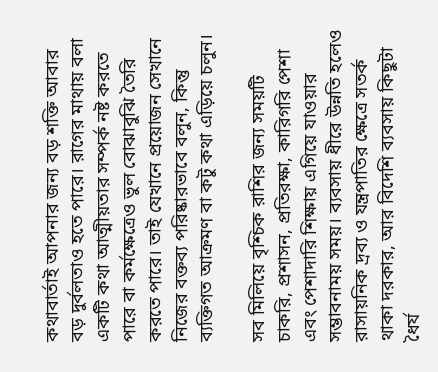কথাবার্তাই আপনার জন্য বড় শক্তি আবার বড় দুর্বলতাও হতে পারে। রাগের মাথায় বলা একটি কথা আত্মীয়তার সম্পর্ক নষ্ট করতে পারে বা কর্মক্ষেত্রেও ভুল বোঝাবুঝি তৈরি করতে পারে। তাই যেখানে প্রয়োজন সেখানে নিজের বক্তব্য পরিষ্কারভাবে বলুন, কিন্তু ব্যক্তিগত আক্রমণ বা কটু কথা এড়িয়ে চলুন।

সব মিলিয়ে বৃশ্চিক রাশির জন্য সময়টি চাকরি, প্রশাসন, প্রতিরক্ষা, কারিগরি পেশা এবং পেশাদারি শিক্ষায় এগিয়ে যাওয়ার সম্ভাবনাময় সময়। ব্যবসায় ধীরে উন্নতি হলেও রাসায়নিক দ্রব্য ও যন্ত্রপাতির ক্ষেত্রে সতর্ক থাকা দরকার, আর বিদেশি ব্যবসায় কিছুটা ধৈর্য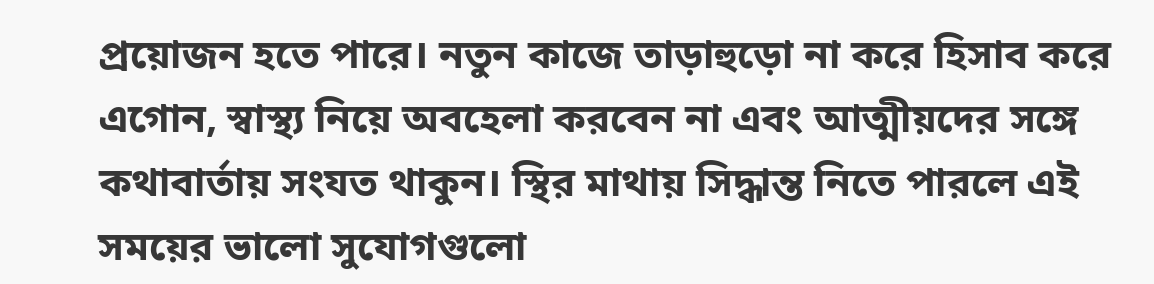প্রয়োজন হতে পারে। নতুন কাজে তাড়াহুড়ো না করে হিসাব করে এগোন, স্বাস্থ্য নিয়ে অবহেলা করবেন না এবং আত্মীয়দের সঙ্গে কথাবার্তায় সংযত থাকুন। স্থির মাথায় সিদ্ধান্ত নিতে পারলে এই সময়ের ভালো সুযোগগুলো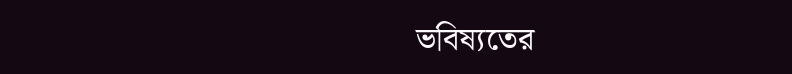ভবিষ্যতের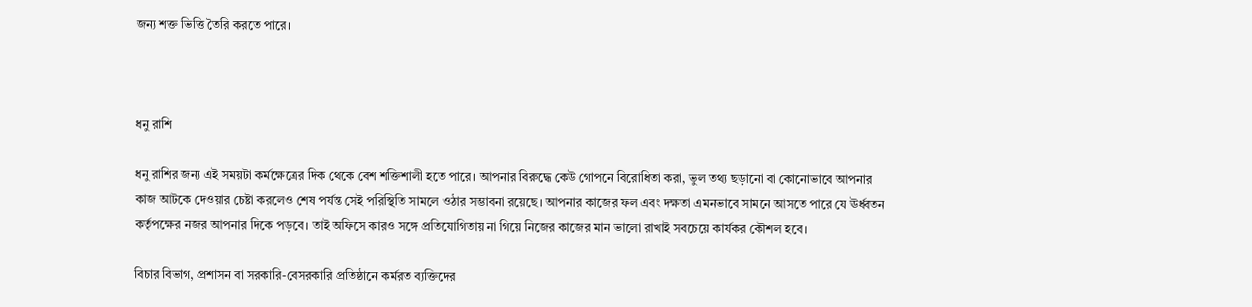জন্য শক্ত ভিত্তি তৈরি করতে পারে।



ধনু রাশি

ধনু রাশির জন্য এই সময়টা কর্মক্ষেত্রের দিক থেকে বেশ শক্তিশালী হতে পারে। আপনার বিরুদ্ধে কেউ গোপনে বিরোধিতা করা, ভুল তথ্য ছড়ানো বা কোনোভাবে আপনার কাজ আটকে দেওয়ার চেষ্টা করলেও শেষ পর্যন্ত সেই পরিস্থিতি সামলে ওঠার সম্ভাবনা রয়েছে। আপনার কাজের ফল এবং দক্ষতা এমনভাবে সামনে আসতে পারে যে ঊর্ধ্বতন কর্তৃপক্ষের নজর আপনার দিকে পড়বে। তাই অফিসে কারও সঙ্গে প্রতিযোগিতায় না গিয়ে নিজের কাজের মান ভালো রাখাই সবচেয়ে কার্যকর কৌশল হবে।

বিচার বিভাগ, প্রশাসন বা সরকারি-বেসরকারি প্রতিষ্ঠানে কর্মরত ব্যক্তিদের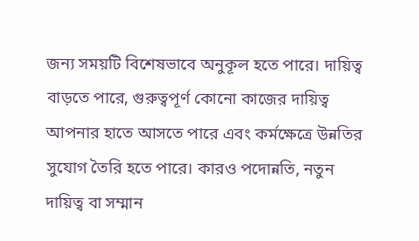জন্য সময়টি বিশেষভাবে অনুকূল হতে পারে। দায়িত্ব বাড়তে পারে, গুরুত্বপূর্ণ কোনো কাজের দায়িত্ব আপনার হাতে আসতে পারে এবং কর্মক্ষেত্রে উন্নতির সুযোগ তৈরি হতে পারে। কারও পদোন্নতি, নতুন দায়িত্ব বা সম্মান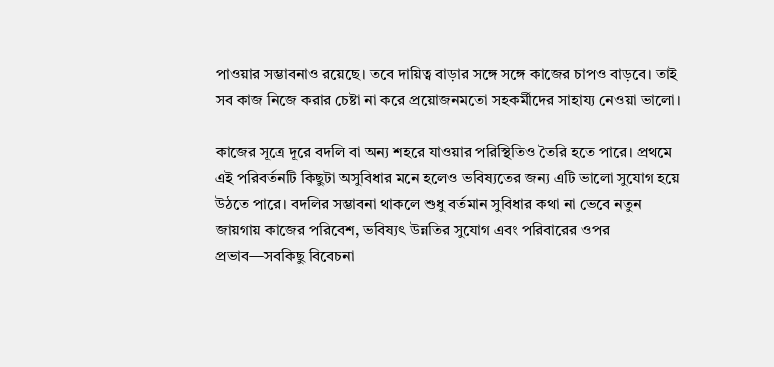পাওয়ার সম্ভাবনাও রয়েছে। তবে দায়িত্ব বাড়ার সঙ্গে সঙ্গে কাজের চাপও বাড়বে। তাই সব কাজ নিজে করার চেষ্টা না করে প্রয়োজনমতো সহকর্মীদের সাহায্য নেওয়া ভালো।

কাজের সূত্রে দূরে বদলি বা অন্য শহরে যাওয়ার পরিস্থিতিও তৈরি হতে পারে। প্রথমে এই পরিবর্তনটি কিছুটা অসুবিধার মনে হলেও ভবিষ্যতের জন্য এটি ভালো সুযোগ হয়ে উঠতে পারে। বদলির সম্ভাবনা থাকলে শুধু বর্তমান সুবিধার কথা না ভেবে নতুন জায়গায় কাজের পরিবেশ, ভবিষ্যৎ উন্নতির সুযোগ এবং পরিবারের ওপর প্রভাব—সবকিছু বিবেচনা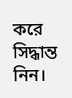করে সিদ্ধান্ত নিন।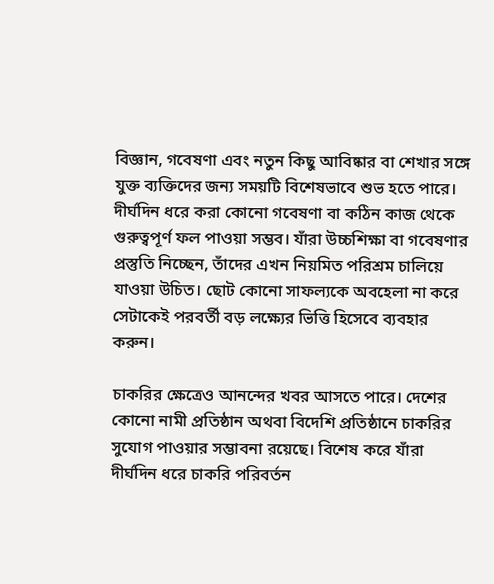বিজ্ঞান, গবেষণা এবং নতুন কিছু আবিষ্কার বা শেখার সঙ্গে যুক্ত ব্যক্তিদের জন্য সময়টি বিশেষভাবে শুভ হতে পারে। দীর্ঘদিন ধরে করা কোনো গবেষণা বা কঠিন কাজ থেকে গুরুত্বপূর্ণ ফল পাওয়া সম্ভব। যাঁরা উচ্চশিক্ষা বা গবেষণার প্রস্তুতি নিচ্ছেন, তাঁদের এখন নিয়মিত পরিশ্রম চালিয়ে যাওয়া উচিত। ছোট কোনো সাফল্যকে অবহেলা না করে সেটাকেই পরবর্তী বড় লক্ষ্যের ভিত্তি হিসেবে ব্যবহার করুন।

চাকরির ক্ষেত্রেও আনন্দের খবর আসতে পারে। দেশের কোনো নামী প্রতিষ্ঠান অথবা বিদেশি প্রতিষ্ঠানে চাকরির সুযোগ পাওয়ার সম্ভাবনা রয়েছে। বিশেষ করে যাঁরা দীর্ঘদিন ধরে চাকরি পরিবর্তন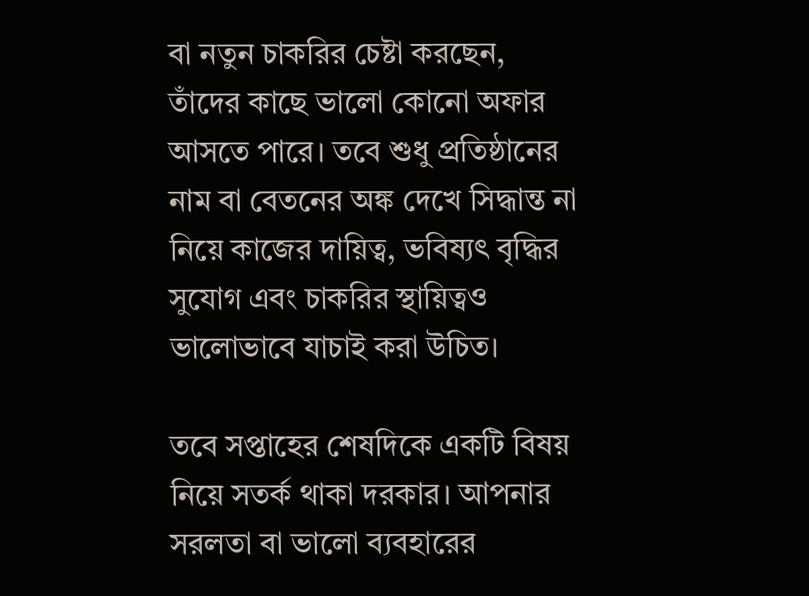বা নতুন চাকরির চেষ্টা করছেন, তাঁদের কাছে ভালো কোনো অফার আসতে পারে। তবে শুধু প্রতিষ্ঠানের নাম বা বেতনের অঙ্ক দেখে সিদ্ধান্ত না নিয়ে কাজের দায়িত্ব, ভবিষ্যৎ বৃদ্ধির সুযোগ এবং চাকরির স্থায়িত্বও ভালোভাবে যাচাই করা উচিত।

তবে সপ্তাহের শেষদিকে একটি বিষয় নিয়ে সতর্ক থাকা দরকার। আপনার সরলতা বা ভালো ব্যবহারের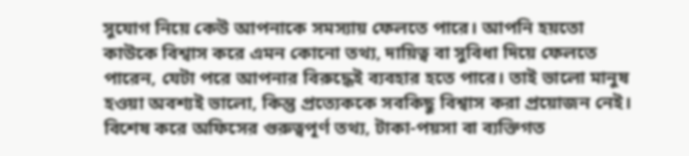সুযোগ নিয়ে কেউ আপনাকে সমস্যায় ফেলতে পারে। আপনি হয়তো কাউকে বিশ্বাস করে এমন কোনো তথ্য, দায়িত্ব বা সুবিধা দিয়ে ফেলতে পারেন, যেটা পরে আপনার বিরুদ্ধেই ব্যবহার হতে পারে। তাই ভালো মানুষ হওয়া অবশ্যই ভালো, কিন্তু প্রত্যেককে সবকিছু বিশ্বাস করা প্রয়োজন নেই। বিশেষ করে অফিসের গুরুত্বপূর্ণ তথ্য, টাকা-পয়সা বা ব্যক্তিগত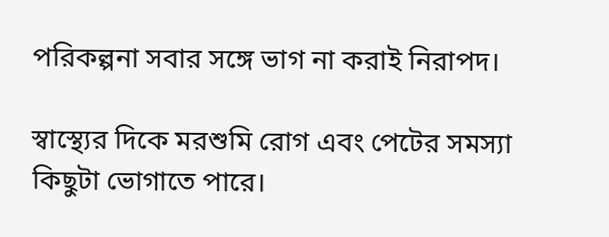পরিকল্পনা সবার সঙ্গে ভাগ না করাই নিরাপদ।

স্বাস্থ্যের দিকে মরশুমি রোগ এবং পেটের সমস্যা কিছুটা ভোগাতে পারে।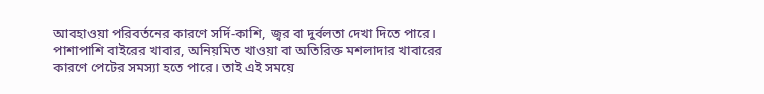আবহাওয়া পরিবর্তনের কারণে সর্দি-কাশি, জ্বর বা দুর্বলতা দেখা দিতে পারে। পাশাপাশি বাইরের খাবার, অনিয়মিত খাওয়া বা অতিরিক্ত মশলাদার খাবারের কারণে পেটের সমস্যা হতে পারে। তাই এই সময়ে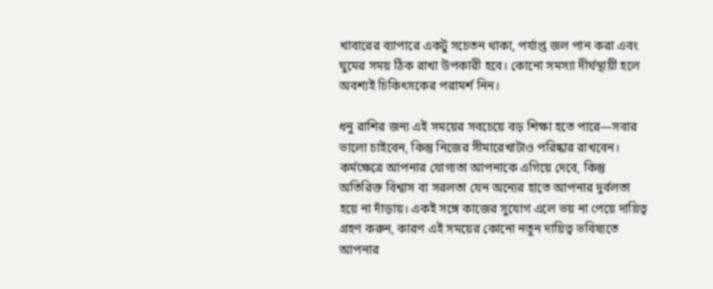খাবারের ব্যাপারে একটু সচেতন থাকা, পর্যাপ্ত জল পান করা এবং ঘুমের সময় ঠিক রাখা উপকারী হবে। কোনো সমস্যা দীর্ঘস্থায়ী হলে অবশ্যই চিকিৎসকের পরামর্শ নিন।

ধনু রাশির জন্য এই সময়ের সবচেয়ে বড় শিক্ষা হতে পারে—সবার ভালো চাইবেন, কিন্তু নিজের সীমারেখাটাও পরিষ্কার রাখবেন। কর্মক্ষেত্রে আপনার যোগ্যতা আপনাকে এগিয়ে দেবে, কিন্তু অতিরিক্ত বিশ্বাস বা সরলতা যেন অন্যের হাতে আপনার দুর্বলতা হয়ে না দাঁড়ায়। একই সঙ্গে কাজের সুযোগ এলে ভয় না পেয়ে দায়িত্ব গ্রহণ করুন, কারণ এই সময়ের কোনো নতুন দায়িত্ব ভবিষ্যতে আপনার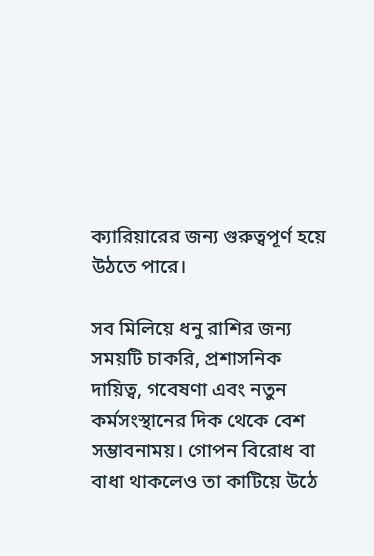ক্যারিয়ারের জন্য গুরুত্বপূর্ণ হয়ে উঠতে পারে।

সব মিলিয়ে ধনু রাশির জন্য সময়টি চাকরি, প্রশাসনিক দায়িত্ব, গবেষণা এবং নতুন কর্মসংস্থানের দিক থেকে বেশ সম্ভাবনাময়। গোপন বিরোধ বা বাধা থাকলেও তা কাটিয়ে উঠে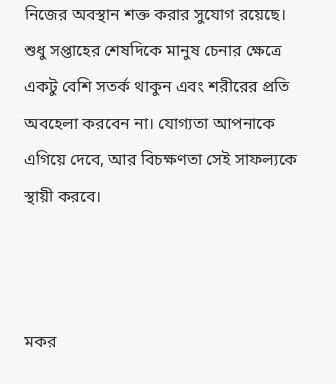নিজের অবস্থান শক্ত করার সুযোগ রয়েছে। শুধু সপ্তাহের শেষদিকে মানুষ চেনার ক্ষেত্রে একটু বেশি সতর্ক থাকুন এবং শরীরের প্রতি অবহেলা করবেন না। যোগ্যতা আপনাকে এগিয়ে দেবে, আর বিচক্ষণতা সেই সাফল্যকে স্থায়ী করবে।



মকর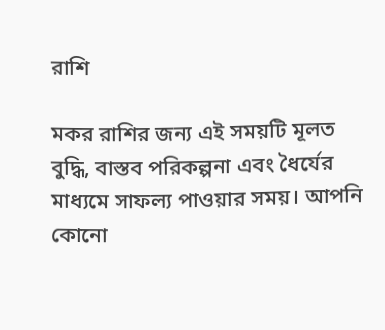রাশি

মকর রাশির জন্য এই সময়টি মূলত বুদ্ধি, বাস্তব পরিকল্পনা এবং ধৈর্যের মাধ্যমে সাফল্য পাওয়ার সময়। আপনি কোনো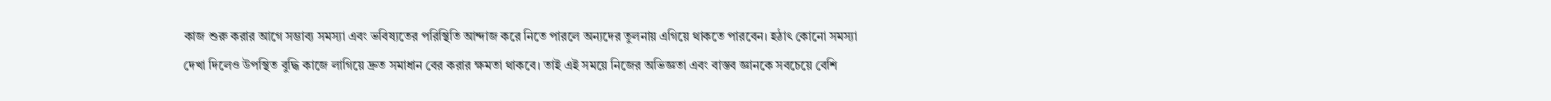কাজ শুরু করার আগে সম্ভাব্য সমস্যা এবং ভবিষ্যতের পরিস্থিতি আন্দাজ করে নিতে পারলে অন্যদের তুলনায় এগিয়ে থাকতে পারবেন। হঠাৎ কোনো সমস্যা দেখা দিলেও উপস্থিত বুদ্ধি কাজে লাগিয়ে দ্রুত সমাধান বের করার ক্ষমতা থাকবে। তাই এই সময়ে নিজের অভিজ্ঞতা এবং বাস্তব জ্ঞানকে সবচেয়ে বেশি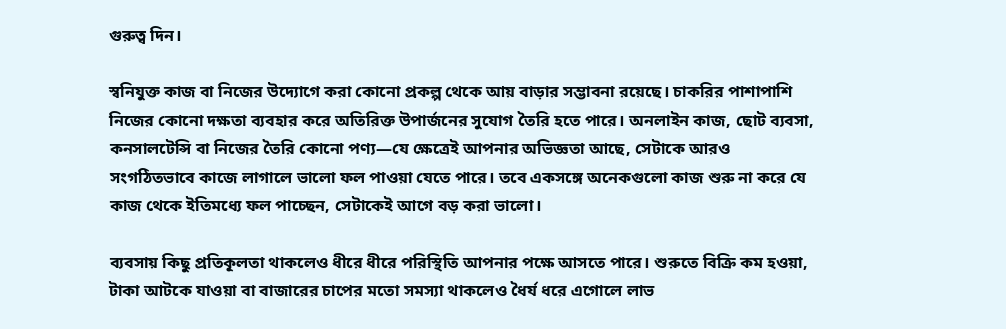গুরুত্ব দিন।

স্বনিযুক্ত কাজ বা নিজের উদ্যোগে করা কোনো প্রকল্প থেকে আয় বাড়ার সম্ভাবনা রয়েছে। চাকরির পাশাপাশি নিজের কোনো দক্ষতা ব্যবহার করে অতিরিক্ত উপার্জনের সুযোগ তৈরি হতে পারে। অনলাইন কাজ, ছোট ব্যবসা, কনসালটেন্সি বা নিজের তৈরি কোনো পণ্য—যে ক্ষেত্রেই আপনার অভিজ্ঞতা আছে, সেটাকে আরও সংগঠিতভাবে কাজে লাগালে ভালো ফল পাওয়া যেতে পারে। তবে একসঙ্গে অনেকগুলো কাজ শুরু না করে যে কাজ থেকে ইতিমধ্যে ফল পাচ্ছেন, সেটাকেই আগে বড় করা ভালো।

ব্যবসায় কিছু প্রতিকূলতা থাকলেও ধীরে ধীরে পরিস্থিতি আপনার পক্ষে আসতে পারে। শুরুতে বিক্রি কম হওয়া, টাকা আটকে যাওয়া বা বাজারের চাপের মতো সমস্যা থাকলেও ধৈর্য ধরে এগোলে লাভ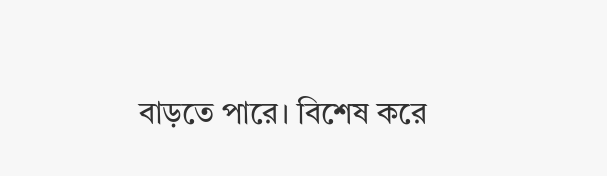বাড়তে পারে। বিশেষ করে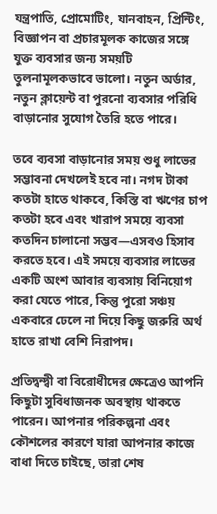যন্ত্রপাতি, প্রোমোটিং, যানবাহন, প্রিন্টিং, বিজ্ঞাপন বা প্রচারমূলক কাজের সঙ্গে যুক্ত ব্যবসার জন্য সময়টি তুলনামূলকভাবে ভালো। নতুন অর্ডার, নতুন ক্লায়েন্ট বা পুরনো ব্যবসার পরিধি বাড়ানোর সুযোগ তৈরি হতে পারে।

তবে ব্যবসা বাড়ানোর সময় শুধু লাভের সম্ভাবনা দেখলেই হবে না। নগদ টাকা কতটা হাতে থাকবে, কিস্তি বা ঋণের চাপ কতটা হবে এবং খারাপ সময়ে ব্যবসা কতদিন চালানো সম্ভব—এসবও হিসাব করতে হবে। এই সময়ে ব্যবসার লাভের একটি অংশ আবার ব্যবসায় বিনিয়োগ করা যেতে পারে, কিন্তু পুরো সঞ্চয় একবারে ঢেলে না দিয়ে কিছু জরুরি অর্থ হাতে রাখা বেশি নিরাপদ।

প্রতিদ্বন্দ্বী বা বিরোধীদের ক্ষেত্রেও আপনি কিছুটা সুবিধাজনক অবস্থায় থাকতে পারেন। আপনার পরিকল্পনা এবং কৌশলের কারণে যারা আপনার কাজে বাধা দিতে চাইছে, তারা শেষ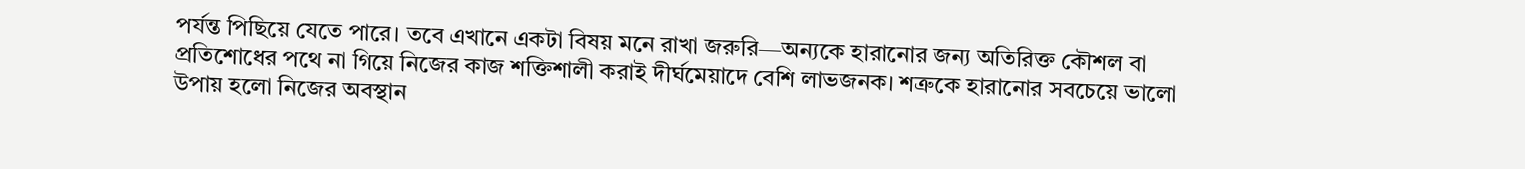পর্যন্ত পিছিয়ে যেতে পারে। তবে এখানে একটা বিষয় মনে রাখা জরুরি—অন্যকে হারানোর জন্য অতিরিক্ত কৌশল বা প্রতিশোধের পথে না গিয়ে নিজের কাজ শক্তিশালী করাই দীর্ঘমেয়াদে বেশি লাভজনক। শত্রুকে হারানোর সবচেয়ে ভালো উপায় হলো নিজের অবস্থান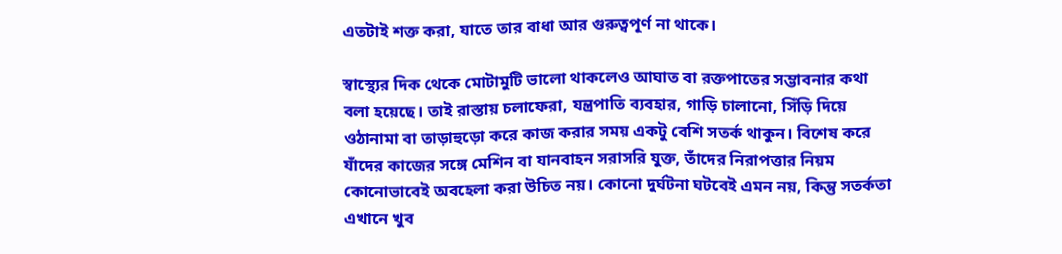এতটাই শক্ত করা, যাতে তার বাধা আর গুরুত্বপূর্ণ না থাকে।

স্বাস্থ্যের দিক থেকে মোটামুটি ভালো থাকলেও আঘাত বা রক্তপাতের সম্ভাবনার কথা বলা হয়েছে। তাই রাস্তায় চলাফেরা, যন্ত্রপাতি ব্যবহার, গাড়ি চালানো, সিঁড়ি দিয়ে ওঠানামা বা তাড়াহুড়ো করে কাজ করার সময় একটু বেশি সতর্ক থাকুন। বিশেষ করে যাঁদের কাজের সঙ্গে মেশিন বা যানবাহন সরাসরি যুক্ত, তাঁদের নিরাপত্তার নিয়ম কোনোভাবেই অবহেলা করা উচিত নয়। কোনো দুর্ঘটনা ঘটবেই এমন নয়, কিন্তু সতর্কতা এখানে খুব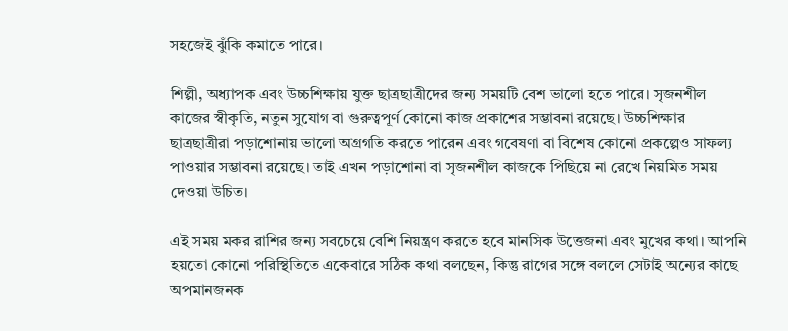সহজেই ঝুঁকি কমাতে পারে।

শিল্পী, অধ্যাপক এবং উচ্চশিক্ষায় যুক্ত ছাত্রছাত্রীদের জন্য সময়টি বেশ ভালো হতে পারে। সৃজনশীল কাজের স্বীকৃতি, নতুন সুযোগ বা গুরুত্বপূর্ণ কোনো কাজ প্রকাশের সম্ভাবনা রয়েছে। উচ্চশিক্ষার ছাত্রছাত্রীরা পড়াশোনায় ভালো অগ্রগতি করতে পারেন এবং গবেষণা বা বিশেষ কোনো প্রকল্পেও সাফল্য পাওয়ার সম্ভাবনা রয়েছে। তাই এখন পড়াশোনা বা সৃজনশীল কাজকে পিছিয়ে না রেখে নিয়মিত সময় দেওয়া উচিত।

এই সময় মকর রাশির জন্য সবচেয়ে বেশি নিয়ন্ত্রণ করতে হবে মানসিক উত্তেজনা এবং মুখের কথা। আপনি হয়তো কোনো পরিস্থিতিতে একেবারে সঠিক কথা বলছেন, কিন্তু রাগের সঙ্গে বললে সেটাই অন্যের কাছে অপমানজনক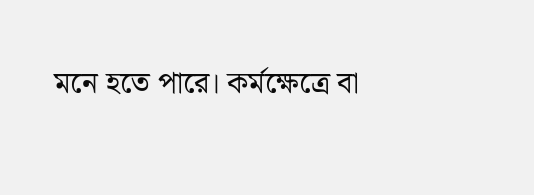মনে হতে পারে। কর্মক্ষেত্রে বা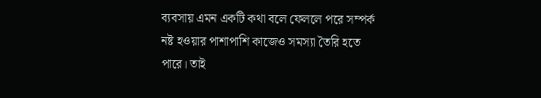ব্যবসায় এমন একটি কথা বলে ফেললে পরে সম্পর্ক নষ্ট হওয়ার পাশাপাশি কাজেও সমস্যা তৈরি হতে পারে। তাই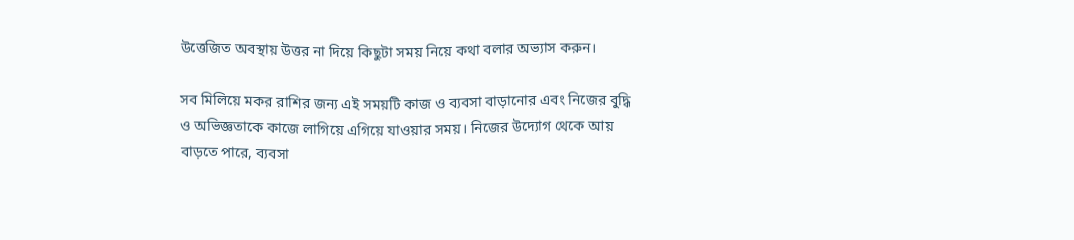উত্তেজিত অবস্থায় উত্তর না দিয়ে কিছুটা সময় নিয়ে কথা বলার অভ্যাস করুন।

সব মিলিয়ে মকর রাশির জন্য এই সময়টি কাজ ও ব্যবসা বাড়ানোর এবং নিজের বুদ্ধি ও অভিজ্ঞতাকে কাজে লাগিয়ে এগিয়ে যাওয়ার সময়। নিজের উদ্যোগ থেকে আয় বাড়তে পারে, ব্যবসা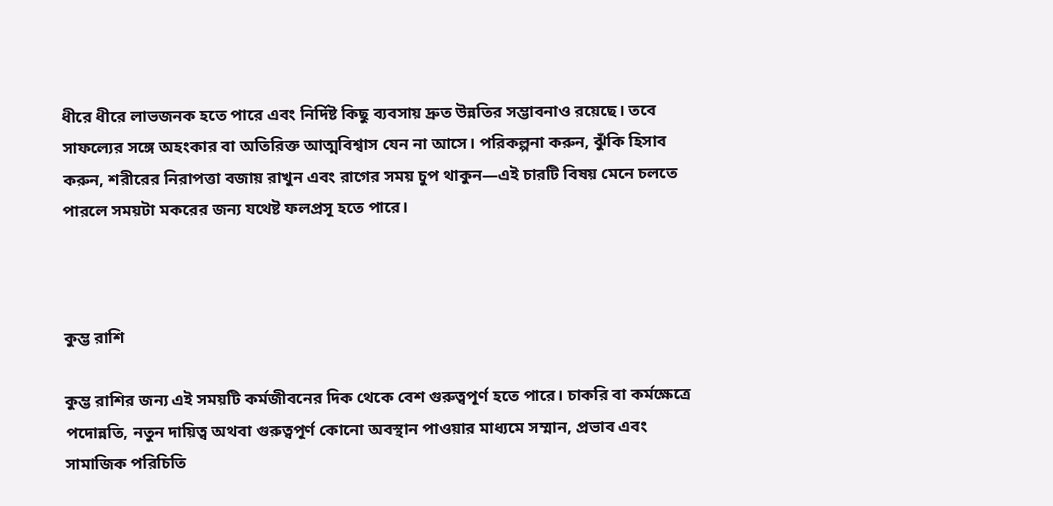ধীরে ধীরে লাভজনক হতে পারে এবং নির্দিষ্ট কিছু ব্যবসায় দ্রুত উন্নতির সম্ভাবনাও রয়েছে। তবে সাফল্যের সঙ্গে অহংকার বা অতিরিক্ত আত্মবিশ্বাস যেন না আসে। পরিকল্পনা করুন, ঝুঁকি হিসাব করুন, শরীরের নিরাপত্তা বজায় রাখুন এবং রাগের সময় চুপ থাকুন—এই চারটি বিষয় মেনে চলতে পারলে সময়টা মকরের জন্য যথেষ্ট ফলপ্রসূ হতে পারে।



কুম্ভ রাশি

কুম্ভ রাশির জন্য এই সময়টি কর্মজীবনের দিক থেকে বেশ গুরুত্বপূর্ণ হতে পারে। চাকরি বা কর্মক্ষেত্রে পদোন্নতি, নতুন দায়িত্ব অথবা গুরুত্বপূর্ণ কোনো অবস্থান পাওয়ার মাধ্যমে সম্মান, প্রভাব এবং সামাজিক পরিচিতি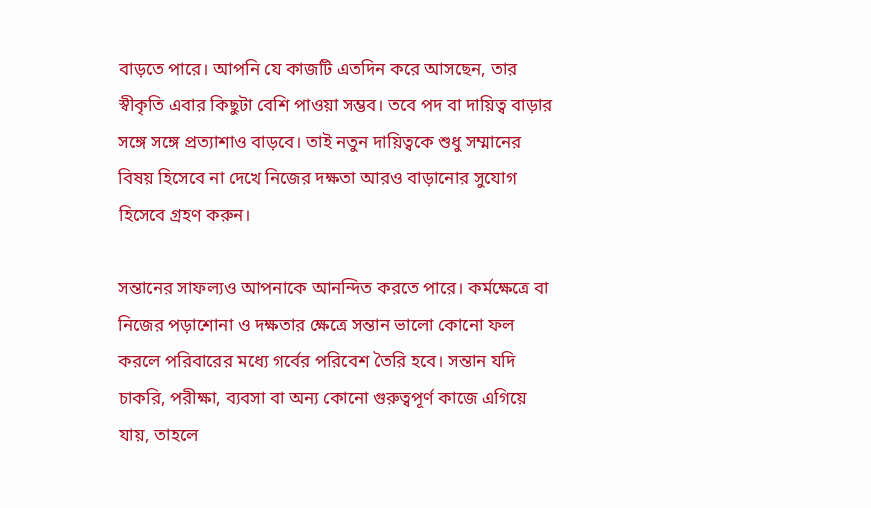বাড়তে পারে। আপনি যে কাজটি এতদিন করে আসছেন, তার স্বীকৃতি এবার কিছুটা বেশি পাওয়া সম্ভব। তবে পদ বা দায়িত্ব বাড়ার সঙ্গে সঙ্গে প্রত্যাশাও বাড়বে। তাই নতুন দায়িত্বকে শুধু সম্মানের বিষয় হিসেবে না দেখে নিজের দক্ষতা আরও বাড়ানোর সুযোগ হিসেবে গ্রহণ করুন।

সন্তানের সাফল্যও আপনাকে আনন্দিত করতে পারে। কর্মক্ষেত্রে বা নিজের পড়াশোনা ও দক্ষতার ক্ষেত্রে সন্তান ভালো কোনো ফল করলে পরিবারের মধ্যে গর্বের পরিবেশ তৈরি হবে। সন্তান যদি চাকরি, পরীক্ষা, ব্যবসা বা অন্য কোনো গুরুত্বপূর্ণ কাজে এগিয়ে যায়, তাহলে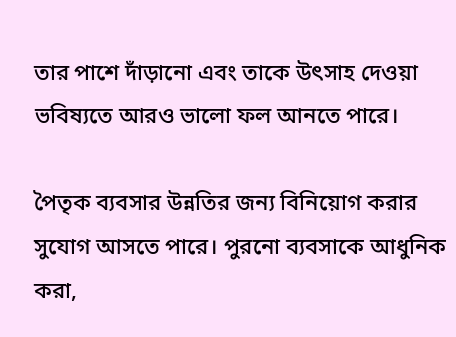তার পাশে দাঁড়ানো এবং তাকে উৎসাহ দেওয়া ভবিষ্যতে আরও ভালো ফল আনতে পারে।

পৈতৃক ব্যবসার উন্নতির জন্য বিনিয়োগ করার সুযোগ আসতে পারে। পুরনো ব্যবসাকে আধুনিক করা,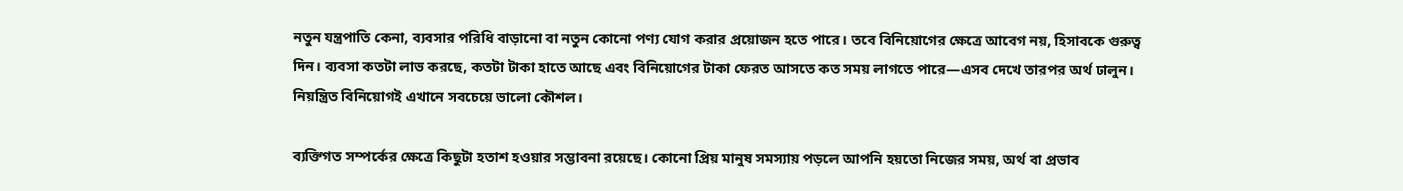নতুন যন্ত্রপাতি কেনা, ব্যবসার পরিধি বাড়ানো বা নতুন কোনো পণ্য যোগ করার প্রয়োজন হতে পারে। তবে বিনিয়োগের ক্ষেত্রে আবেগ নয়, হিসাবকে গুরুত্ব দিন। ব্যবসা কতটা লাভ করছে, কতটা টাকা হাতে আছে এবং বিনিয়োগের টাকা ফেরত আসতে কত সময় লাগতে পারে—এসব দেখে তারপর অর্থ ঢালুন। নিয়ন্ত্রিত বিনিয়োগই এখানে সবচেয়ে ভালো কৌশল।

ব্যক্তিগত সম্পর্কের ক্ষেত্রে কিছুটা হতাশ হওয়ার সম্ভাবনা রয়েছে। কোনো প্রিয় মানুষ সমস্যায় পড়লে আপনি হয়তো নিজের সময়, অর্থ বা প্রভাব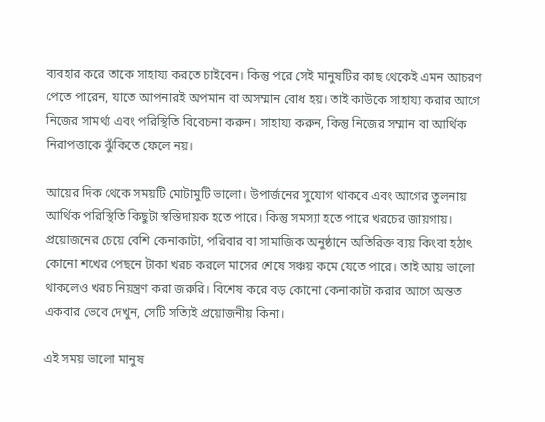ব্যবহার করে তাকে সাহায্য করতে চাইবেন। কিন্তু পরে সেই মানুষটির কাছ থেকেই এমন আচরণ পেতে পারেন, যাতে আপনারই অপমান বা অসম্মান বোধ হয়। তাই কাউকে সাহায্য করার আগে নিজের সামর্থ্য এবং পরিস্থিতি বিবেচনা করুন। সাহায্য করুন, কিন্তু নিজের সম্মান বা আর্থিক নিরাপত্তাকে ঝুঁকিতে ফেলে নয়।

আয়ের দিক থেকে সময়টি মোটামুটি ভালো। উপার্জনের সুযোগ থাকবে এবং আগের তুলনায় আর্থিক পরিস্থিতি কিছুটা স্বস্তিদায়ক হতে পারে। কিন্তু সমস্যা হতে পারে খরচের জায়গায়। প্রয়োজনের চেয়ে বেশি কেনাকাটা, পরিবার বা সামাজিক অনুষ্ঠানে অতিরিক্ত ব্যয় কিংবা হঠাৎ কোনো শখের পেছনে টাকা খরচ করলে মাসের শেষে সঞ্চয় কমে যেতে পারে। তাই আয় ভালো থাকলেও খরচ নিয়ন্ত্রণ করা জরুরি। বিশেষ করে বড় কোনো কেনাকাটা করার আগে অন্তত একবার ভেবে দেখুন, সেটি সত্যিই প্রয়োজনীয় কিনা।

এই সময় ভালো মানুষ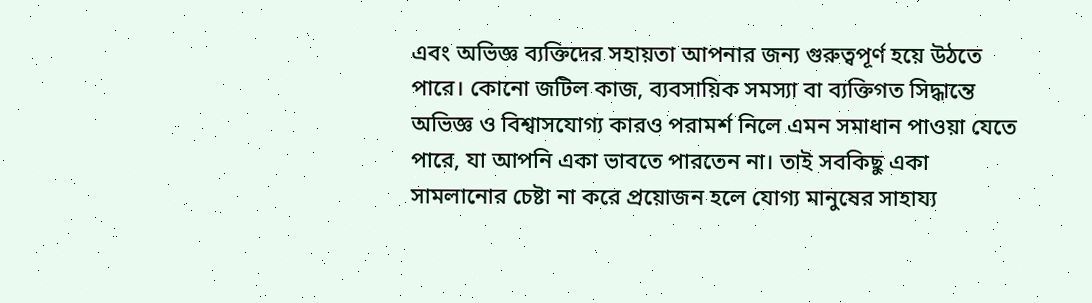এবং অভিজ্ঞ ব্যক্তিদের সহায়তা আপনার জন্য গুরুত্বপূর্ণ হয়ে উঠতে পারে। কোনো জটিল কাজ, ব্যবসায়িক সমস্যা বা ব্যক্তিগত সিদ্ধান্তে অভিজ্ঞ ও বিশ্বাসযোগ্য কারও পরামর্শ নিলে এমন সমাধান পাওয়া যেতে পারে, যা আপনি একা ভাবতে পারতেন না। তাই সবকিছু একা সামলানোর চেষ্টা না করে প্রয়োজন হলে যোগ্য মানুষের সাহায্য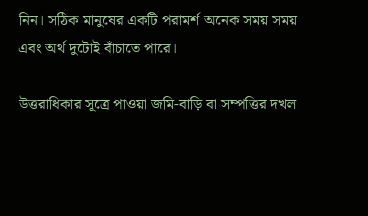নিন। সঠিক মানুষের একটি পরামর্শ অনেক সময় সময় এবং অর্থ দুটোই বাঁচাতে পারে।

উত্তরাধিকার সূত্রে পাওয়া জমি-বাড়ি বা সম্পত্তির দখল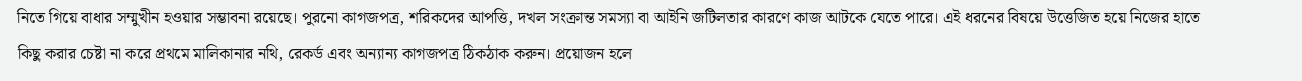নিতে গিয়ে বাধার সম্মুখীন হওয়ার সম্ভাবনা রয়েছে। পুরনো কাগজপত্র, শরিকদের আপত্তি, দখল সংক্রান্ত সমস্যা বা আইনি জটিলতার কারণে কাজ আটকে যেতে পারে। এই ধরনের বিষয়ে উত্তেজিত হয়ে নিজের হাতে কিছু করার চেষ্টা না করে প্রথমে মালিকানার নথি, রেকর্ড এবং অন্যান্য কাগজপত্র ঠিকঠাক করুন। প্রয়োজন হলে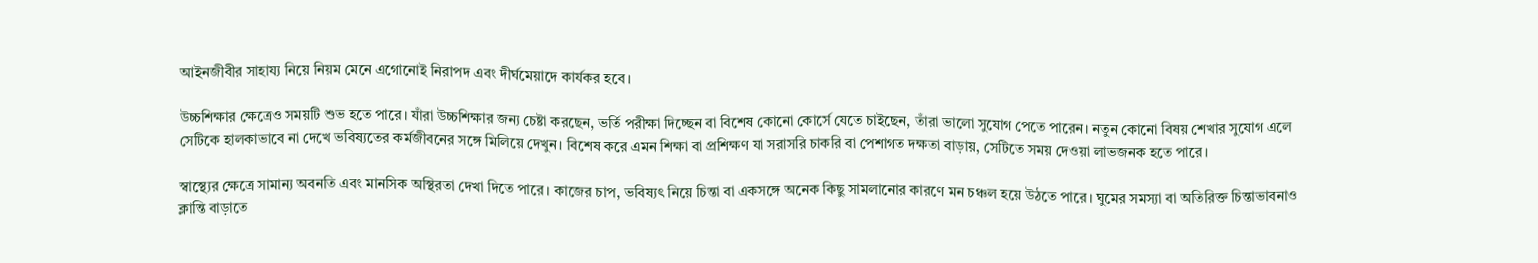আইনজীবীর সাহায্য নিয়ে নিয়ম মেনে এগোনোই নিরাপদ এবং দীর্ঘমেয়াদে কার্যকর হবে।

উচ্চশিক্ষার ক্ষেত্রেও সময়টি শুভ হতে পারে। যাঁরা উচ্চশিক্ষার জন্য চেষ্টা করছেন, ভর্তি পরীক্ষা দিচ্ছেন বা বিশেষ কোনো কোর্সে যেতে চাইছেন, তাঁরা ভালো সুযোগ পেতে পারেন। নতুন কোনো বিষয় শেখার সুযোগ এলে সেটিকে হালকাভাবে না দেখে ভবিষ্যতের কর্মজীবনের সঙ্গে মিলিয়ে দেখুন। বিশেষ করে এমন শিক্ষা বা প্রশিক্ষণ যা সরাসরি চাকরি বা পেশাগত দক্ষতা বাড়ায়, সেটিতে সময় দেওয়া লাভজনক হতে পারে।

স্বাস্থ্যের ক্ষেত্রে সামান্য অবনতি এবং মানসিক অস্থিরতা দেখা দিতে পারে। কাজের চাপ, ভবিষ্যৎ নিয়ে চিন্তা বা একসঙ্গে অনেক কিছু সামলানোর কারণে মন চঞ্চল হয়ে উঠতে পারে। ঘুমের সমস্যা বা অতিরিক্ত চিন্তাভাবনাও ক্লান্তি বাড়াতে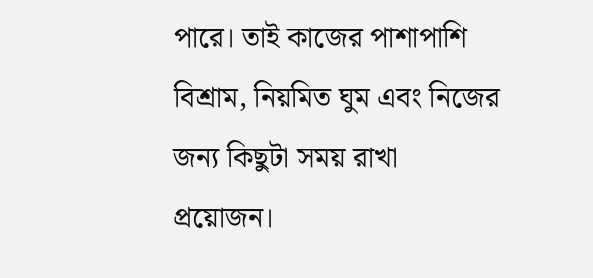পারে। তাই কাজের পাশাপাশি বিশ্রাম, নিয়মিত ঘুম এবং নিজের জন্য কিছুটা সময় রাখা প্রয়োজন।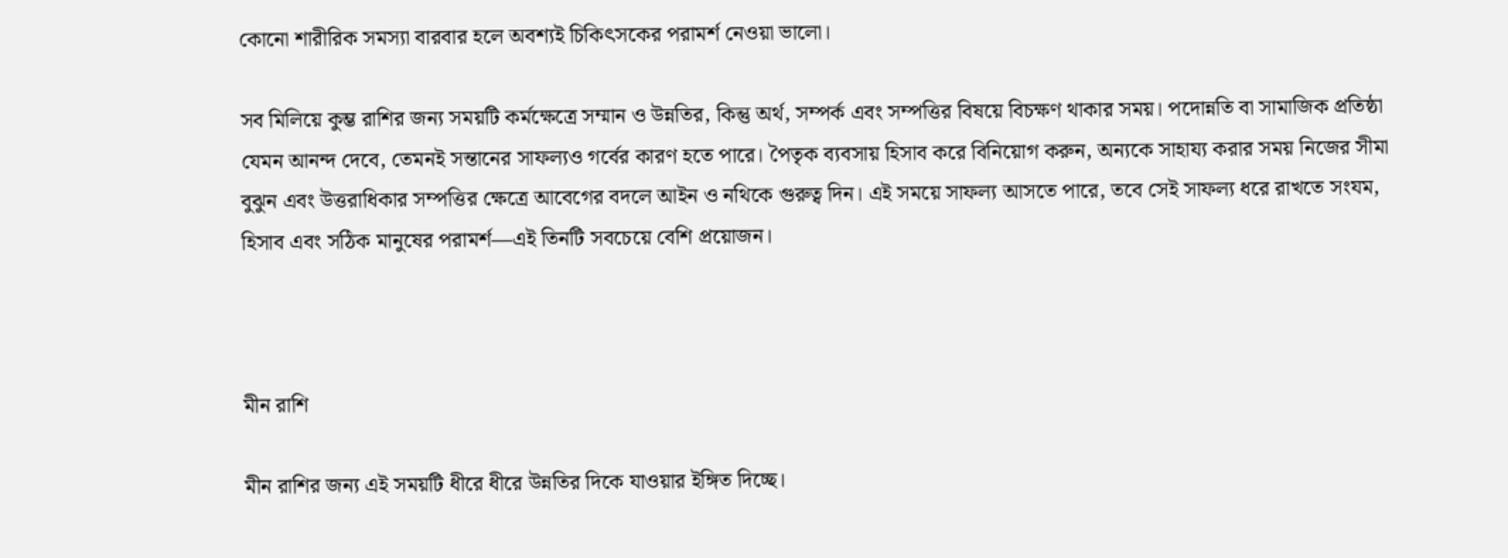কোনো শারীরিক সমস্যা বারবার হলে অবশ্যই চিকিৎসকের পরামর্শ নেওয়া ভালো।

সব মিলিয়ে কুম্ভ রাশির জন্য সময়টি কর্মক্ষেত্রে সম্মান ও উন্নতির, কিন্তু অর্থ, সম্পর্ক এবং সম্পত্তির বিষয়ে বিচক্ষণ থাকার সময়। পদোন্নতি বা সামাজিক প্রতিষ্ঠা যেমন আনন্দ দেবে, তেমনই সন্তানের সাফল্যও গর্বের কারণ হতে পারে। পৈতৃক ব্যবসায় হিসাব করে বিনিয়োগ করুন, অন্যকে সাহায্য করার সময় নিজের সীমা বুঝুন এবং উত্তরাধিকার সম্পত্তির ক্ষেত্রে আবেগের বদলে আইন ও নথিকে গুরুত্ব দিন। এই সময়ে সাফল্য আসতে পারে, তবে সেই সাফল্য ধরে রাখতে সংযম, হিসাব এবং সঠিক মানুষের পরামর্শ—এই তিনটি সবচেয়ে বেশি প্রয়োজন।



মীন রাশি

মীন রাশির জন্য এই সময়টি ধীরে ধীরে উন্নতির দিকে যাওয়ার ইঙ্গিত দিচ্ছে।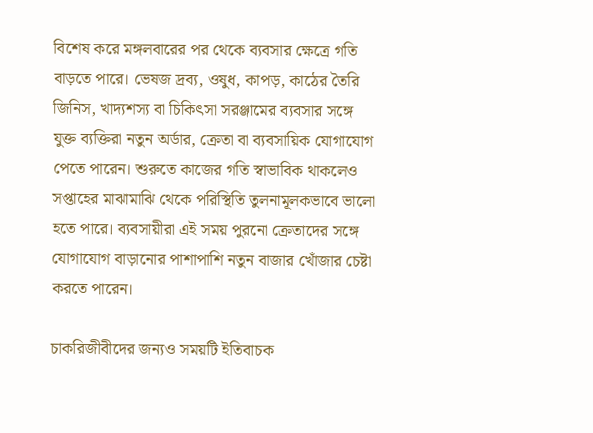বিশেষ করে মঙ্গলবারের পর থেকে ব্যবসার ক্ষেত্রে গতি বাড়তে পারে। ভেষজ দ্রব্য, ওষুধ, কাপড়, কাঠের তৈরি জিনিস, খাদ্যশস্য বা চিকিৎসা সরঞ্জামের ব্যবসার সঙ্গে যুক্ত ব্যক্তিরা নতুন অর্ডার, ক্রেতা বা ব্যবসায়িক যোগাযোগ পেতে পারেন। শুরুতে কাজের গতি স্বাভাবিক থাকলেও সপ্তাহের মাঝামাঝি থেকে পরিস্থিতি তুলনামূলকভাবে ভালো হতে পারে। ব্যবসায়ীরা এই সময় পুরনো ক্রেতাদের সঙ্গে যোগাযোগ বাড়ানোর পাশাপাশি নতুন বাজার খোঁজার চেষ্টা করতে পারেন।

চাকরিজীবীদের জন্যও সময়টি ইতিবাচক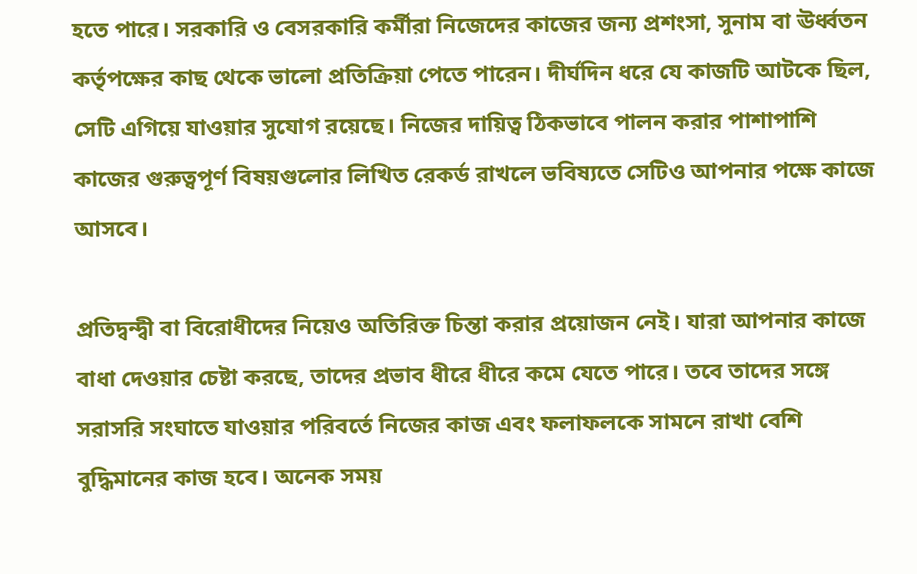হতে পারে। সরকারি ও বেসরকারি কর্মীরা নিজেদের কাজের জন্য প্রশংসা, সুনাম বা ঊর্ধ্বতন কর্তৃপক্ষের কাছ থেকে ভালো প্রতিক্রিয়া পেতে পারেন। দীর্ঘদিন ধরে যে কাজটি আটকে ছিল, সেটি এগিয়ে যাওয়ার সুযোগ রয়েছে। নিজের দায়িত্ব ঠিকভাবে পালন করার পাশাপাশি কাজের গুরুত্বপূর্ণ বিষয়গুলোর লিখিত রেকর্ড রাখলে ভবিষ্যতে সেটিও আপনার পক্ষে কাজে আসবে।

প্রতিদ্বন্দ্বী বা বিরোধীদের নিয়েও অতিরিক্ত চিন্তা করার প্রয়োজন নেই। যারা আপনার কাজে বাধা দেওয়ার চেষ্টা করছে, তাদের প্রভাব ধীরে ধীরে কমে যেতে পারে। তবে তাদের সঙ্গে সরাসরি সংঘাতে যাওয়ার পরিবর্তে নিজের কাজ এবং ফলাফলকে সামনে রাখা বেশি বুদ্ধিমানের কাজ হবে। অনেক সময়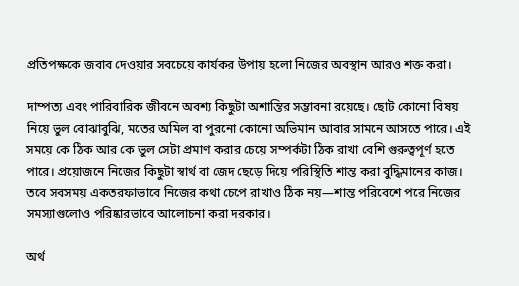প্রতিপক্ষকে জবাব দেওয়ার সবচেয়ে কার্যকর উপায় হলো নিজের অবস্থান আরও শক্ত করা।

দাম্পত্য এবং পারিবারিক জীবনে অবশ্য কিছুটা অশান্তির সম্ভাবনা রয়েছে। ছোট কোনো বিষয় নিয়ে ভুল বোঝাবুঝি, মতের অমিল বা পুরনো কোনো অভিমান আবার সামনে আসতে পারে। এই সময়ে কে ঠিক আর কে ভুল সেটা প্রমাণ করার চেয়ে সম্পর্কটা ঠিক রাখা বেশি গুরুত্বপূর্ণ হতে পারে। প্রয়োজনে নিজের কিছুটা স্বার্থ বা জেদ ছেড়ে দিয়ে পরিস্থিতি শান্ত করা বুদ্ধিমানের কাজ। তবে সবসময় একতরফাভাবে নিজের কথা চেপে রাখাও ঠিক নয়—শান্ত পরিবেশে পরে নিজের সমস্যাগুলোও পরিষ্কারভাবে আলোচনা করা দরকার।

অর্থ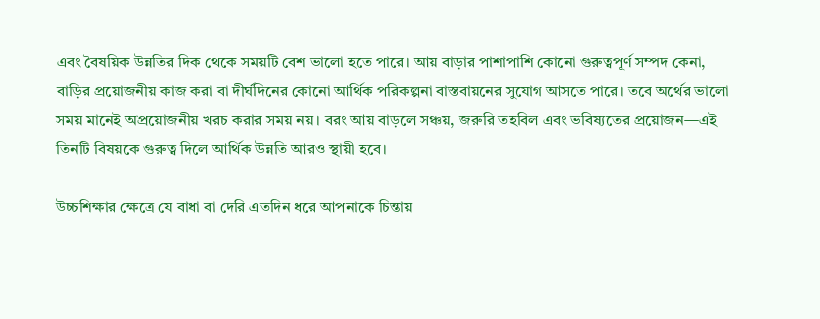এবং বৈষয়িক উন্নতির দিক থেকে সময়টি বেশ ভালো হতে পারে। আয় বাড়ার পাশাপাশি কোনো গুরুত্বপূর্ণ সম্পদ কেনা, বাড়ির প্রয়োজনীয় কাজ করা বা দীর্ঘদিনের কোনো আর্থিক পরিকল্পনা বাস্তবায়নের সুযোগ আসতে পারে। তবে অর্থের ভালো সময় মানেই অপ্রয়োজনীয় খরচ করার সময় নয়। বরং আয় বাড়লে সঞ্চয়, জরুরি তহবিল এবং ভবিষ্যতের প্রয়োজন—এই তিনটি বিষয়কে গুরুত্ব দিলে আর্থিক উন্নতি আরও স্থায়ী হবে।

উচ্চশিক্ষার ক্ষেত্রে যে বাধা বা দেরি এতদিন ধরে আপনাকে চিন্তায়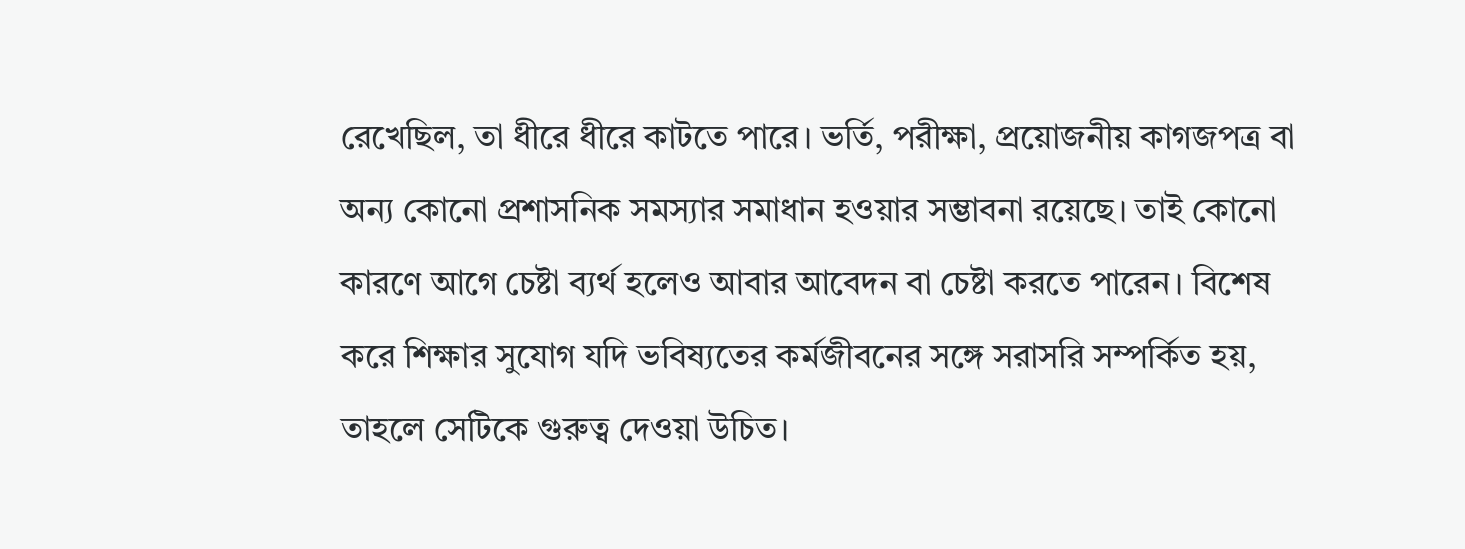রেখেছিল, তা ধীরে ধীরে কাটতে পারে। ভর্তি, পরীক্ষা, প্রয়োজনীয় কাগজপত্র বা অন্য কোনো প্রশাসনিক সমস্যার সমাধান হওয়ার সম্ভাবনা রয়েছে। তাই কোনো কারণে আগে চেষ্টা ব্যর্থ হলেও আবার আবেদন বা চেষ্টা করতে পারেন। বিশেষ করে শিক্ষার সুযোগ যদি ভবিষ্যতের কর্মজীবনের সঙ্গে সরাসরি সম্পর্কিত হয়, তাহলে সেটিকে গুরুত্ব দেওয়া উচিত।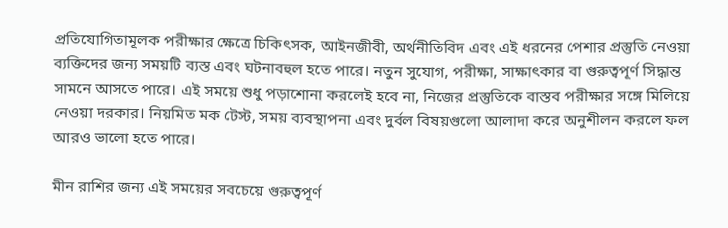প্রতিযোগিতামূলক পরীক্ষার ক্ষেত্রে চিকিৎসক, আইনজীবী, অর্থনীতিবিদ এবং এই ধরনের পেশার প্রস্তুতি নেওয়া ব্যক্তিদের জন্য সময়টি ব্যস্ত এবং ঘটনাবহুল হতে পারে। নতুন সুযোগ, পরীক্ষা, সাক্ষাৎকার বা গুরুত্বপূর্ণ সিদ্ধান্ত সামনে আসতে পারে। এই সময়ে শুধু পড়াশোনা করলেই হবে না, নিজের প্রস্তুতিকে বাস্তব পরীক্ষার সঙ্গে মিলিয়ে নেওয়া দরকার। নিয়মিত মক টেস্ট, সময় ব্যবস্থাপনা এবং দুর্বল বিষয়গুলো আলাদা করে অনুশীলন করলে ফল আরও ভালো হতে পারে।

মীন রাশির জন্য এই সময়ের সবচেয়ে গুরুত্বপূর্ণ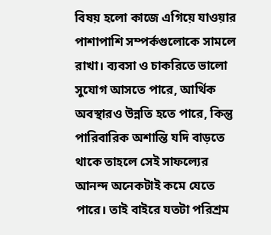বিষয় হলো কাজে এগিয়ে যাওয়ার পাশাপাশি সম্পর্কগুলোকে সামলে রাখা। ব্যবসা ও চাকরিতে ভালো সুযোগ আসতে পারে, আর্থিক অবস্থারও উন্নতি হতে পারে, কিন্তু পারিবারিক অশান্তি যদি বাড়তে থাকে তাহলে সেই সাফল্যের আনন্দ অনেকটাই কমে যেতে পারে। তাই বাইরে যতটা পরিশ্রম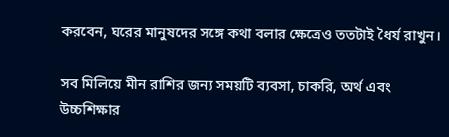করবেন, ঘরের মানুষদের সঙ্গে কথা বলার ক্ষেত্রেও ততটাই ধৈর্য রাখুন।

সব মিলিয়ে মীন রাশির জন্য সময়টি ব্যবসা, চাকরি, অর্থ এবং উচ্চশিক্ষার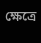ক্ষেত্রে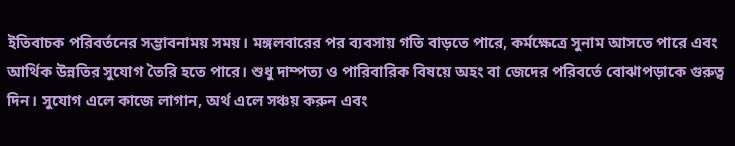ইতিবাচক পরিবর্তনের সম্ভাবনাময় সময়। মঙ্গলবারের পর ব্যবসায় গতি বাড়তে পারে, কর্মক্ষেত্রে সুনাম আসতে পারে এবং আর্থিক উন্নতির সুযোগ তৈরি হতে পারে। শুধু দাম্পত্য ও পারিবারিক বিষয়ে অহং বা জেদের পরিবর্তে বোঝাপড়াকে গুরুত্ব দিন। সুযোগ এলে কাজে লাগান, অর্থ এলে সঞ্চয় করুন এবং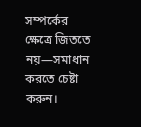সম্পর্কের ক্ষেত্রে জিততে নয়—সমাধান করতে চেষ্টা করুন।